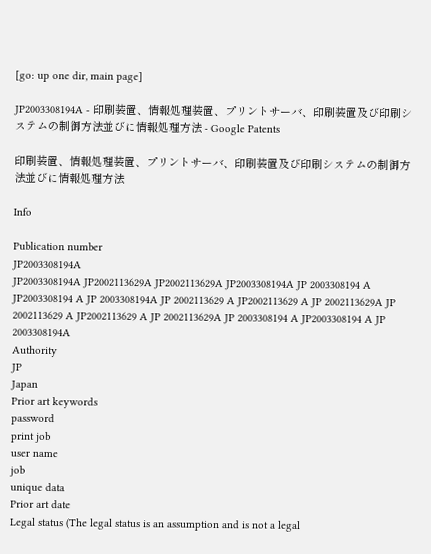[go: up one dir, main page]

JP2003308194A - 印刷装置、情報処理装置、プリントサーバ、印刷装置及び印刷システムの制御方法並びに情報処理方法 - Google Patents

印刷装置、情報処理装置、プリントサーバ、印刷装置及び印刷システムの制御方法並びに情報処理方法

Info

Publication number
JP2003308194A
JP2003308194A JP2002113629A JP2002113629A JP2003308194A JP 2003308194 A JP2003308194 A JP 2003308194A JP 2002113629 A JP2002113629 A JP 2002113629A JP 2002113629 A JP2002113629 A JP 2002113629A JP 2003308194 A JP2003308194 A JP 2003308194A
Authority
JP
Japan
Prior art keywords
password
print job
user name
job
unique data
Prior art date
Legal status (The legal status is an assumption and is not a legal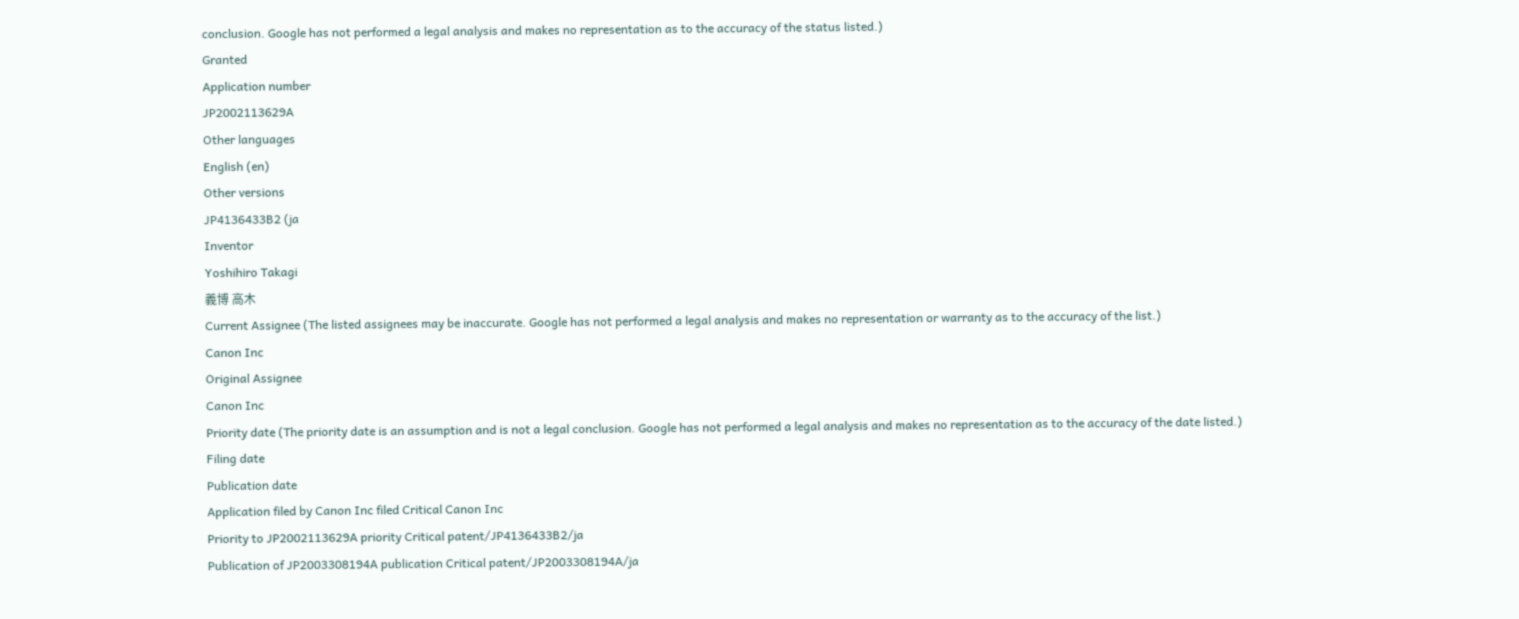conclusion. Google has not performed a legal analysis and makes no representation as to the accuracy of the status listed.)
Granted
Application number
JP2002113629A
Other languages
English (en)
Other versions
JP4136433B2 (ja
Inventor
Yoshihiro Takagi
義博 高木
Current Assignee (The listed assignees may be inaccurate. Google has not performed a legal analysis and makes no representation or warranty as to the accuracy of the list.)
Canon Inc
Original Assignee
Canon Inc
Priority date (The priority date is an assumption and is not a legal conclusion. Google has not performed a legal analysis and makes no representation as to the accuracy of the date listed.)
Filing date
Publication date
Application filed by Canon Inc filed Critical Canon Inc
Priority to JP2002113629A priority Critical patent/JP4136433B2/ja
Publication of JP2003308194A publication Critical patent/JP2003308194A/ja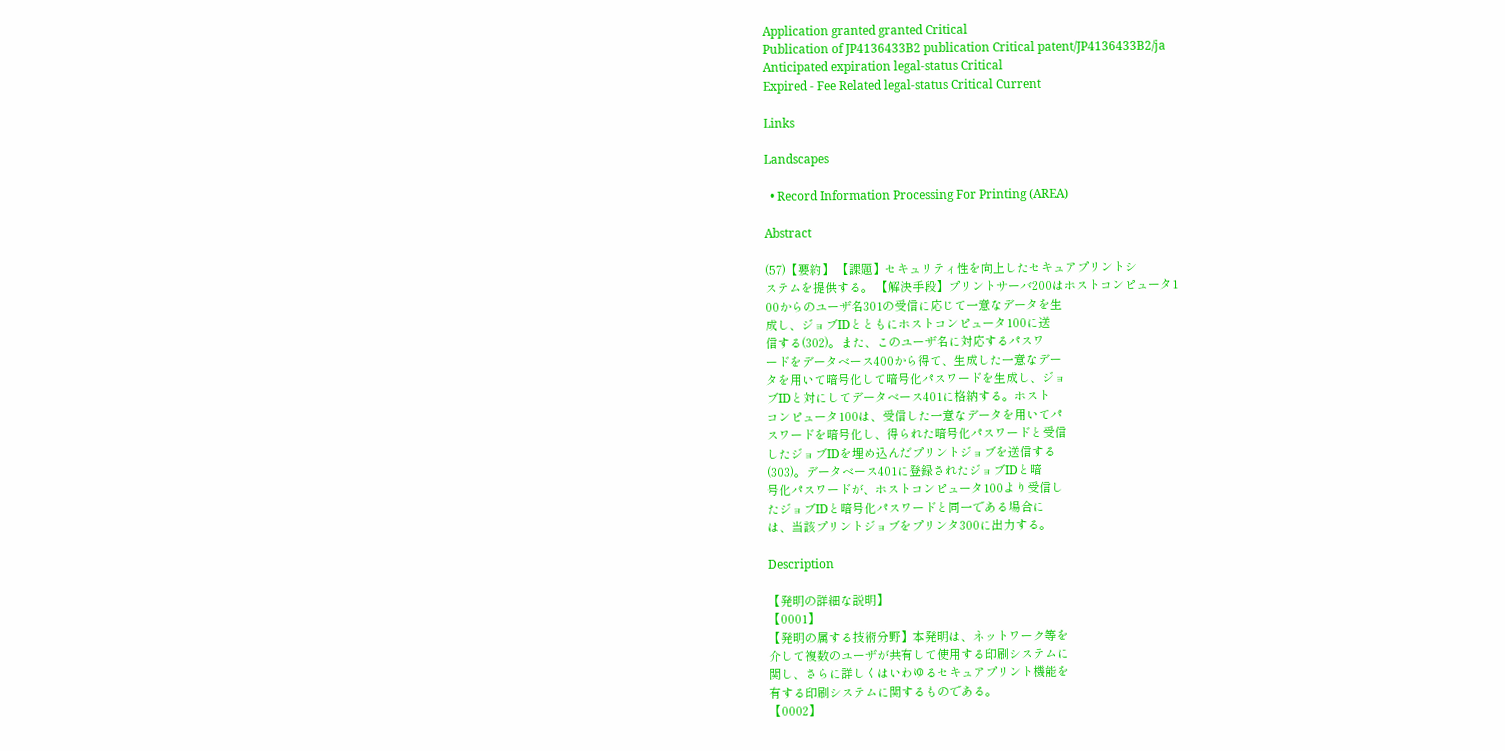Application granted granted Critical
Publication of JP4136433B2 publication Critical patent/JP4136433B2/ja
Anticipated expiration legal-status Critical
Expired - Fee Related legal-status Critical Current

Links

Landscapes

  • Record Information Processing For Printing (AREA)

Abstract

(57)【要約】 【課題】セキュリティ性を向上したセキュアプリントシ
ステムを提供する。 【解決手段】プリントサーバ200はホストコンピュータ1
00からのユーザ名301の受信に応じて一意なデータを生
成し、ジョブIDとともにホストコンピュータ100に送
信する(302)。また、このユーザ名に対応するパスワ
ードをデータベース400から得て、生成した一意なデー
タを用いて暗号化して暗号化パスワードを生成し、ジョ
ブIDと対にしてデータベース401に格納する。ホスト
コンピュータ100は、受信した一意なデータを用いてパ
スワードを暗号化し、得られた暗号化パスワードと受信
したジョブIDを埋め込んだプリントジョブを送信する
(303)。データベース401に登録されたジョブIDと暗
号化パスワードが、ホストコンピュータ100より受信し
たジョブIDと暗号化パスワードと同一である場合に
は、当該プリントジョブをプリンタ300に出力する。

Description

【発明の詳細な説明】
【0001】
【発明の属する技術分野】本発明は、ネットワーク等を
介して複数のユーザが共有して使用する印刷システムに
関し、さらに詳しくはいわゆるセキュアプリント機能を
有する印刷システムに関するものである。
【0002】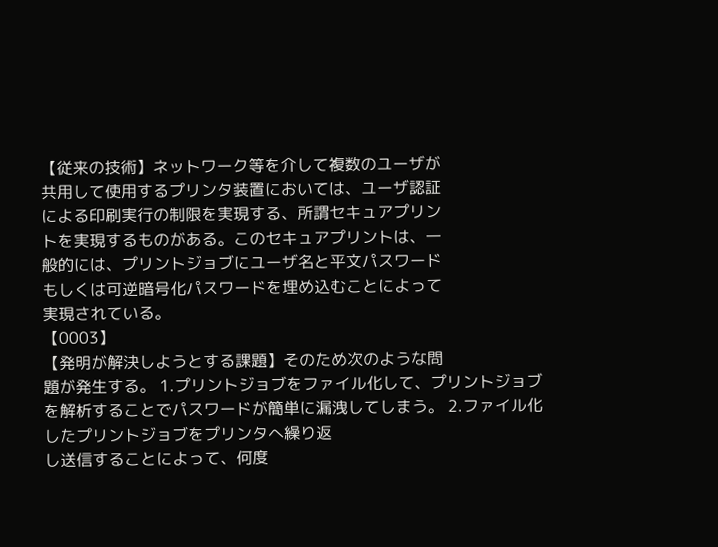【従来の技術】ネットワーク等を介して複数のユーザが
共用して使用するプリンタ装置においては、ユーザ認証
による印刷実行の制限を実現する、所謂セキュアプリン
トを実現するものがある。このセキュアプリントは、一
般的には、プリントジョブにユーザ名と平文パスワード
もしくは可逆暗号化パスワードを埋め込むことによって
実現されている。
【0003】
【発明が解決しようとする課題】そのため次のような問
題が発生する。 1.プリントジョブをファイル化して、プリントジョブ
を解析することでパスワードが簡単に漏洩してしまう。 2.ファイル化したプリントジョブをプリンタへ繰り返
し送信することによって、何度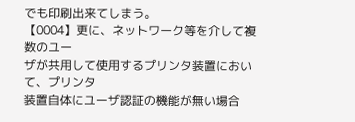でも印刷出来てしまう。
【0004】更に、ネットワーク等を介して複数のユー
ザが共用して使用するプリンタ装置において、プリンタ
装置自体にユーザ認証の機能が無い場合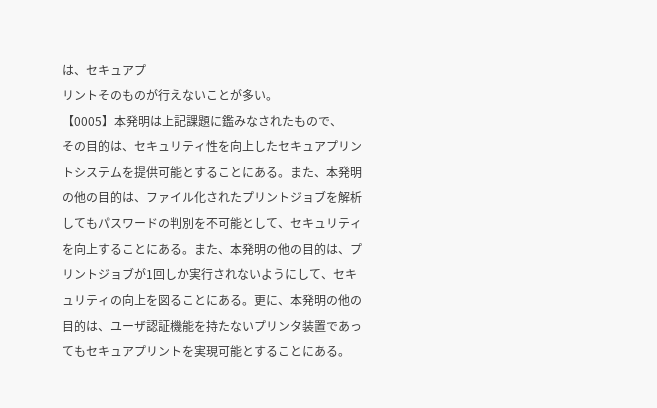は、セキュアプ
リントそのものが行えないことが多い。
【0005】本発明は上記課題に鑑みなされたもので、
その目的は、セキュリティ性を向上したセキュアプリン
トシステムを提供可能とすることにある。また、本発明
の他の目的は、ファイル化されたプリントジョブを解析
してもパスワードの判別を不可能として、セキュリティ
を向上することにある。また、本発明の他の目的は、プ
リントジョブが1回しか実行されないようにして、セキ
ュリティの向上を図ることにある。更に、本発明の他の
目的は、ユーザ認証機能を持たないプリンタ装置であっ
てもセキュアプリントを実現可能とすることにある。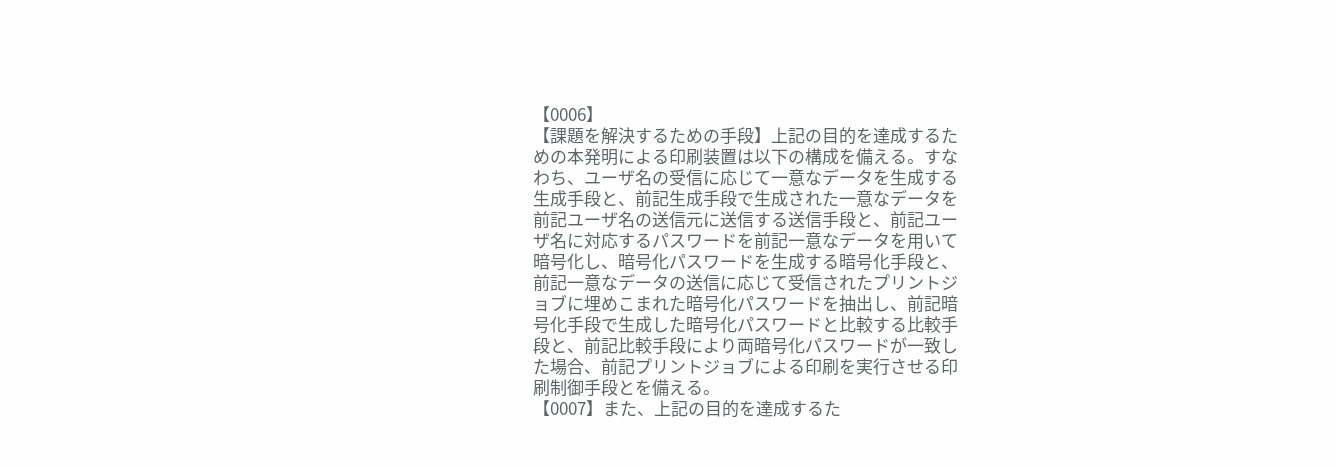【0006】
【課題を解決するための手段】上記の目的を達成するた
めの本発明による印刷装置は以下の構成を備える。すな
わち、ユーザ名の受信に応じて一意なデータを生成する
生成手段と、前記生成手段で生成された一意なデータを
前記ユーザ名の送信元に送信する送信手段と、前記ユー
ザ名に対応するパスワードを前記一意なデータを用いて
暗号化し、暗号化パスワードを生成する暗号化手段と、
前記一意なデータの送信に応じて受信されたプリントジ
ョブに埋めこまれた暗号化パスワードを抽出し、前記暗
号化手段で生成した暗号化パスワードと比較する比較手
段と、前記比較手段により両暗号化パスワードが一致し
た場合、前記プリントジョブによる印刷を実行させる印
刷制御手段とを備える。
【0007】また、上記の目的を達成するた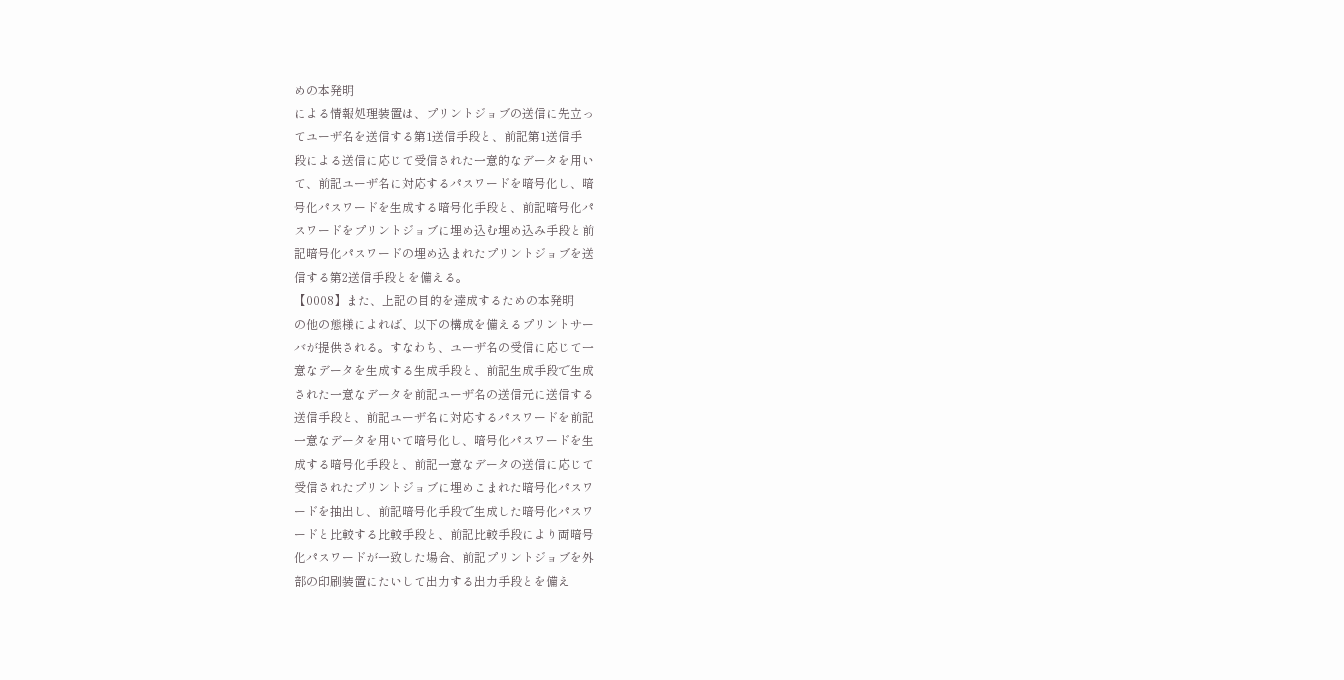めの本発明
による情報処理装置は、プリントジョブの送信に先立っ
てユーザ名を送信する第1送信手段と、前記第1送信手
段による送信に応じて受信された一意的なデータを用い
て、前記ユーザ名に対応するパスワードを暗号化し、暗
号化パスワードを生成する暗号化手段と、前記暗号化パ
スワードをプリントジョブに埋め込む埋め込み手段と前
記暗号化パスワードの埋め込まれたプリントジョブを送
信する第2送信手段とを備える。
【0008】また、上記の目的を達成するための本発明
の他の態様によれば、以下の構成を備えるプリントサー
バが提供される。すなわち、ユーザ名の受信に応じて一
意なデータを生成する生成手段と、前記生成手段で生成
された一意なデータを前記ユーザ名の送信元に送信する
送信手段と、前記ユーザ名に対応するパスワードを前記
一意なデータを用いて暗号化し、暗号化パスワードを生
成する暗号化手段と、前記一意なデータの送信に応じて
受信されたプリントジョブに埋めこまれた暗号化パスワ
ードを抽出し、前記暗号化手段で生成した暗号化パスワ
ードと比較する比較手段と、前記比較手段により両暗号
化パスワードが一致した場合、前記プリントジョブを外
部の印刷装置にたいして出力する出力手段とを備え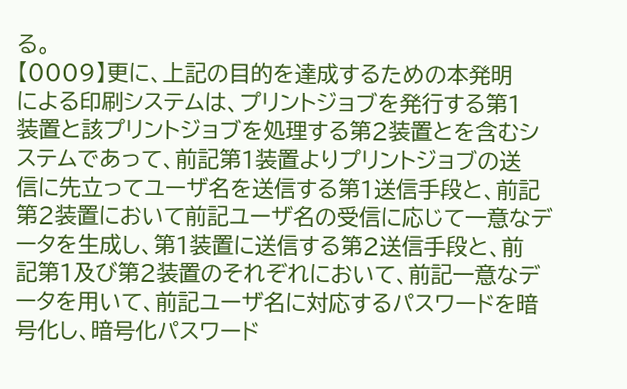る。
【0009】更に、上記の目的を達成するための本発明
による印刷システムは、プリントジョブを発行する第1
装置と該プリントジョブを処理する第2装置とを含むシ
ステムであって、前記第1装置よりプリントジョブの送
信に先立ってユーザ名を送信する第1送信手段と、前記
第2装置において前記ユーザ名の受信に応じて一意なデ
ータを生成し、第1装置に送信する第2送信手段と、前
記第1及び第2装置のそれぞれにおいて、前記一意なデ
ータを用いて、前記ユーザ名に対応するパスワードを暗
号化し、暗号化パスワード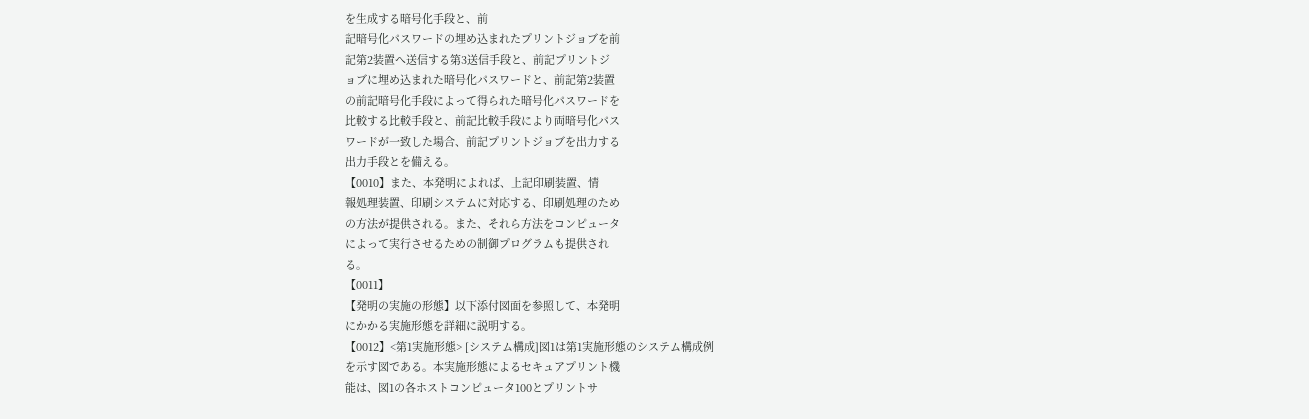を生成する暗号化手段と、前
記暗号化パスワードの埋め込まれたプリントジョブを前
記第2装置へ送信する第3送信手段と、前記プリントジ
ョブに埋め込まれた暗号化パスワードと、前記第2装置
の前記暗号化手段によって得られた暗号化パスワードを
比較する比較手段と、前記比較手段により両暗号化パス
ワードが一致した場合、前記プリントジョブを出力する
出力手段とを備える。
【0010】また、本発明によれば、上記印刷装置、情
報処理装置、印刷システムに対応する、印刷処理のため
の方法が提供される。また、それら方法をコンピュータ
によって実行させるための制御プログラムも提供され
る。
【0011】
【発明の実施の形態】以下添付図面を参照して、本発明
にかかる実施形態を詳細に説明する。
【0012】<第1実施形態> [システム構成]図1は第1実施形態のシステム構成例
を示す図である。本実施形態によるセキュアプリント機
能は、図1の各ホストコンピュータ100とプリントサ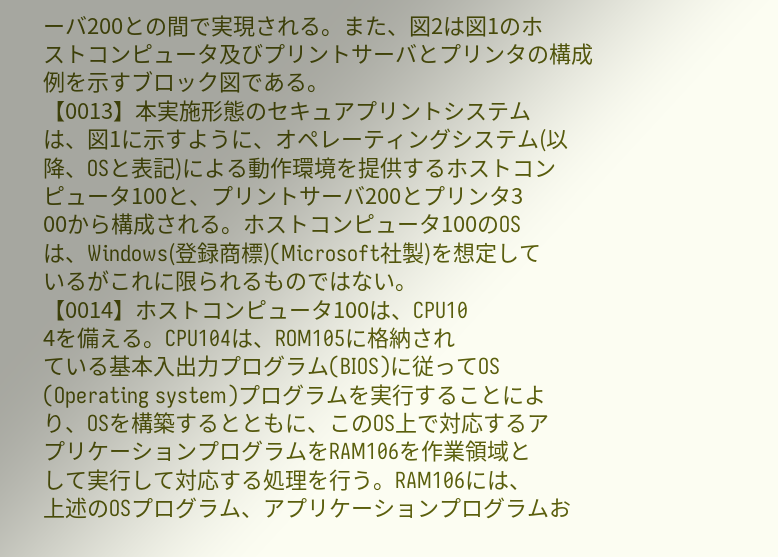ーバ200との間で実現される。また、図2は図1のホ
ストコンピュータ及びプリントサーバとプリンタの構成
例を示すブロック図である。
【0013】本実施形態のセキュアプリントシステム
は、図1に示すように、オペレーティングシステム(以
降、OSと表記)による動作環境を提供するホストコン
ピュータ100と、プリントサーバ200とプリンタ3
00から構成される。ホストコンピュータ100のOS
は、Windows(登録商標)(Microsoft社製)を想定して
いるがこれに限られるものではない。
【0014】ホストコンピュータ100は、CPU10
4を備える。CPU104は、ROM105に格納され
ている基本入出力プログラム(BIOS)に従ってOS
(Operating system)プログラムを実行することによ
り、OSを構築するとともに、このOS上で対応するア
プリケーションプログラムをRAM106を作業領域と
して実行して対応する処理を行う。RAM106には、
上述のOSプログラム、アプリケーションプログラムお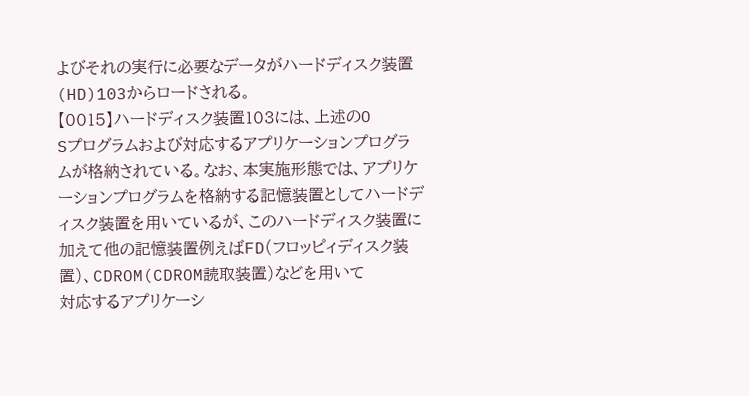よびそれの実行に必要なデータがハードディスク装置
(HD)103からロードされる。
【0015】ハードディスク装置103には、上述のO
Sプログラムおよび対応するアプリケーションプログラ
ムが格納されている。なお、本実施形態では、アプリケ
ーションプログラムを格納する記憶装置としてハードデ
ィスク装置を用いているが、このハードディスク装置に
加えて他の記憶装置例えばFD(フロッピィディスク装
置)、CDROM(CDROM読取装置)などを用いて
対応するアプリケーシ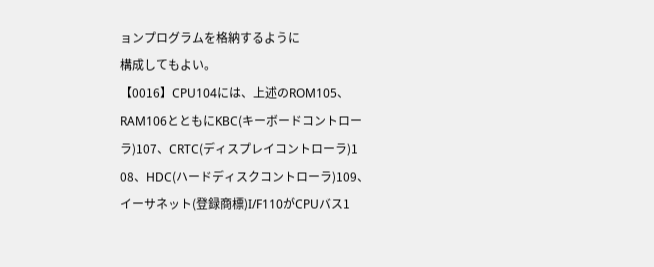ョンプログラムを格納するように
構成してもよい。
【0016】CPU104には、上述のROM105、
RAM106とともにKBC(キーボードコントロー
ラ)107、CRTC(ディスプレイコントローラ)1
08、HDC(ハードディスクコントローラ)109、
イーサネット(登録商標)I/F110がCPUバス1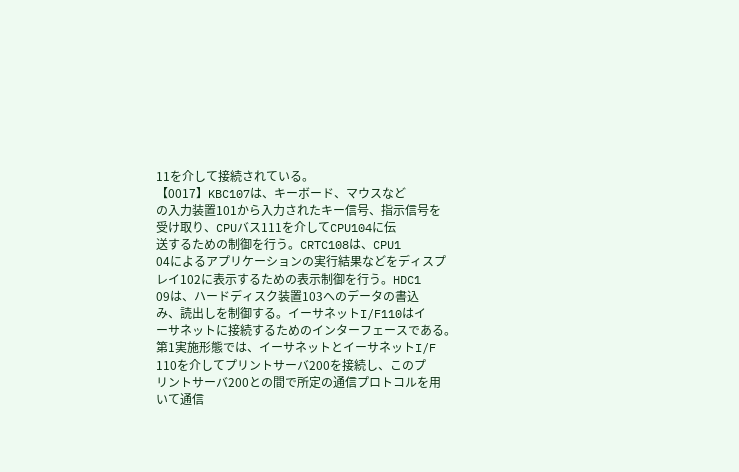11を介して接続されている。
【0017】KBC107は、キーボード、マウスなど
の入力装置101から入力されたキー信号、指示信号を
受け取り、CPUバス111を介してCPU104に伝
送するための制御を行う。CRTC108は、CPU1
04によるアプリケーションの実行結果などをディスプ
レイ102に表示するための表示制御を行う。HDC1
09は、ハードディスク装置103へのデータの書込
み、読出しを制御する。イーサネットI/F110はイ
ーサネットに接続するためのインターフェースである。
第1実施形態では、イーサネットとイーサネットI/F
110を介してプリントサーバ200を接続し、このプ
リントサーバ200との間で所定の通信プロトコルを用
いて通信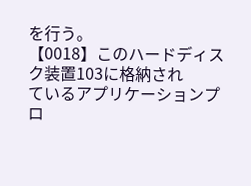を行う。
【0018】このハードディスク装置103に格納され
ているアプリケーションプロ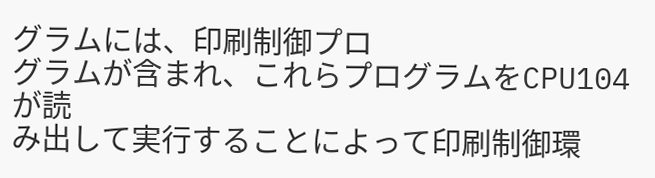グラムには、印刷制御プロ
グラムが含まれ、これらプログラムをCPU104が読
み出して実行することによって印刷制御環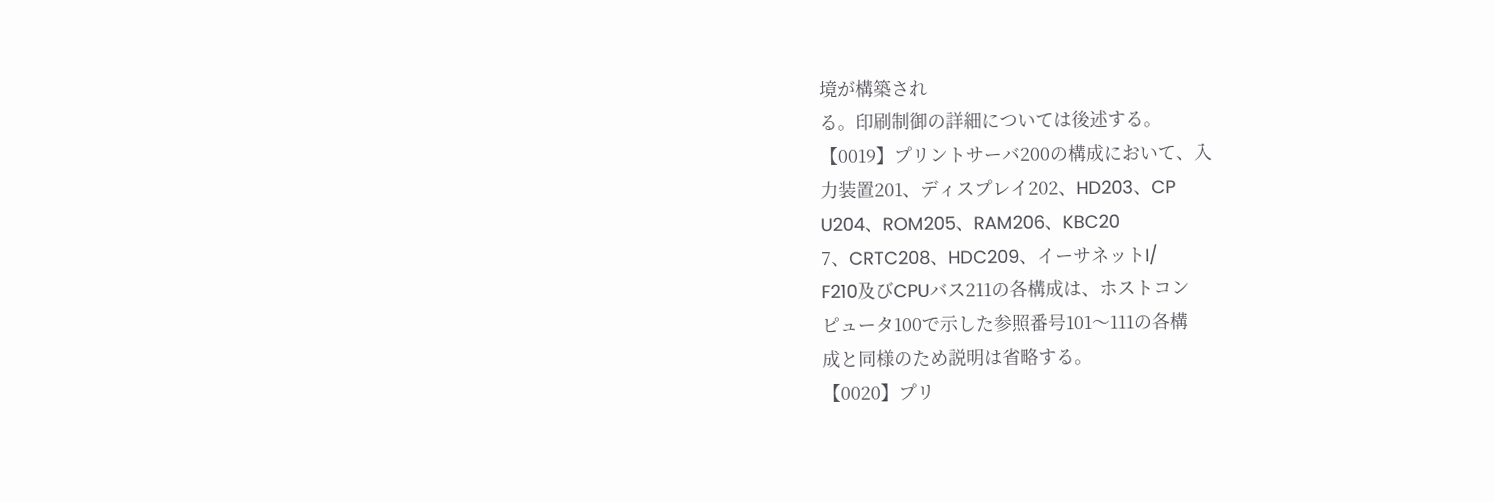境が構築され
る。印刷制御の詳細については後述する。
【0019】プリントサーバ200の構成において、入
力装置201、ディスプレイ202、HD203、CP
U204、ROM205、RAM206、KBC20
7、CRTC208、HDC209、イーサネットI/
F210及びCPUバス211の各構成は、ホストコン
ピュータ100で示した参照番号101〜111の各構
成と同様のため説明は省略する。
【0020】プリ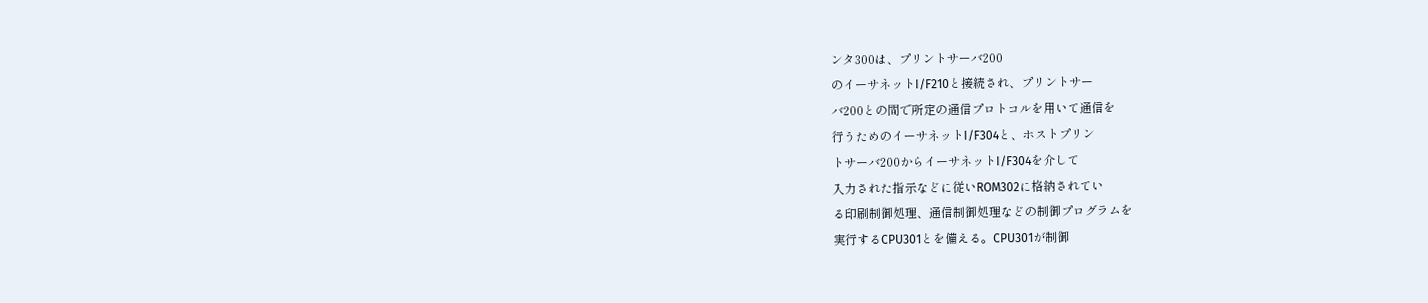ンタ300は、プリントサーバ200
のイーサネットI/F210と接続され、プリントサー
バ200との間で所定の通信プロトコルを用いて通信を
行うためのイーサネットI/F304と、ホストプリン
トサーバ200からイーサネットI/F304を介して
入力された指示などに従いROM302に格納されてい
る印刷制御処理、通信制御処理などの制御プログラムを
実行するCPU301とを備える。CPU301が制御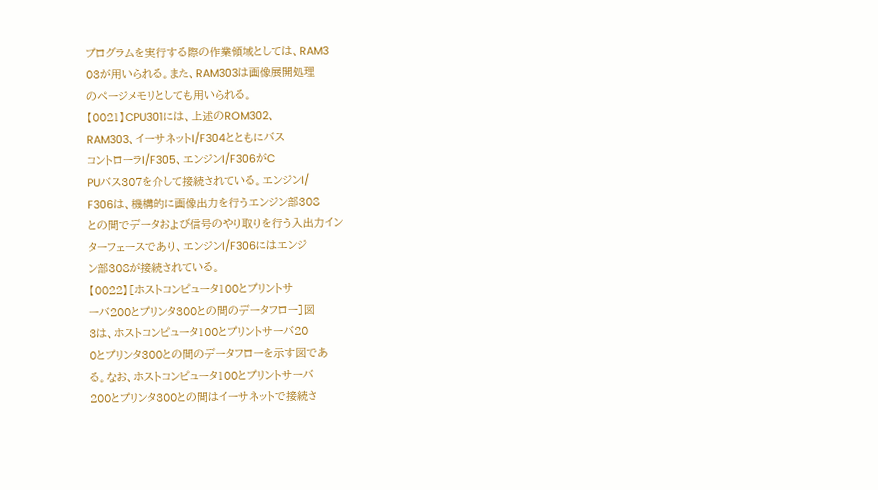プログラムを実行する際の作業領域としては、RAM3
03が用いられる。また、RAM303は画像展開処理
のページメモリとしても用いられる。
【0021】CPU301には、上述のROM302、
RAM303、イーサネットI/F304とともにバス
コントローラI/F305、エンジンI/F306がC
PUバス307を介して接続されている。エンジンI/
F306は、機構的に画像出力を行うエンジン部308
との間でデータおよび信号のやり取りを行う入出力イン
ターフェースであり、エンジンI/F306にはエンジ
ン部308が接続されている。
【0022】[ホストコンピュータ100とプリントサ
ーバ200とプリンタ300との間のデータフロー]図
3は、ホストコンピュータ100とプリントサーバ20
0とプリンタ300との間のデータフローを示す図であ
る。なお、ホストコンピュータ100とプリントサーバ
200とプリンタ300との間はイーサネットで接続さ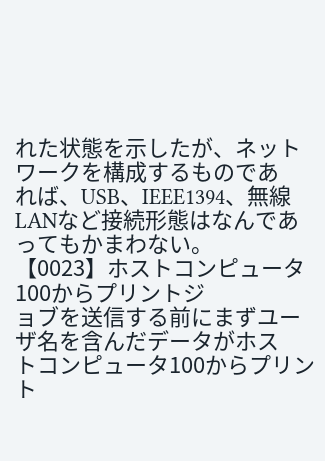れた状態を示したが、ネットワークを構成するものであ
れば、USB、IEEE1394、無線LANなど接続形態はなんであ
ってもかまわない。
【0023】ホストコンピュータ100からプリントジ
ョブを送信する前にまずユーザ名を含んだデータがホス
トコンピュータ100からプリント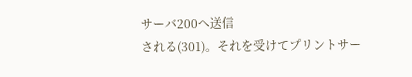サーバ200へ送信
される(301)。それを受けてプリントサー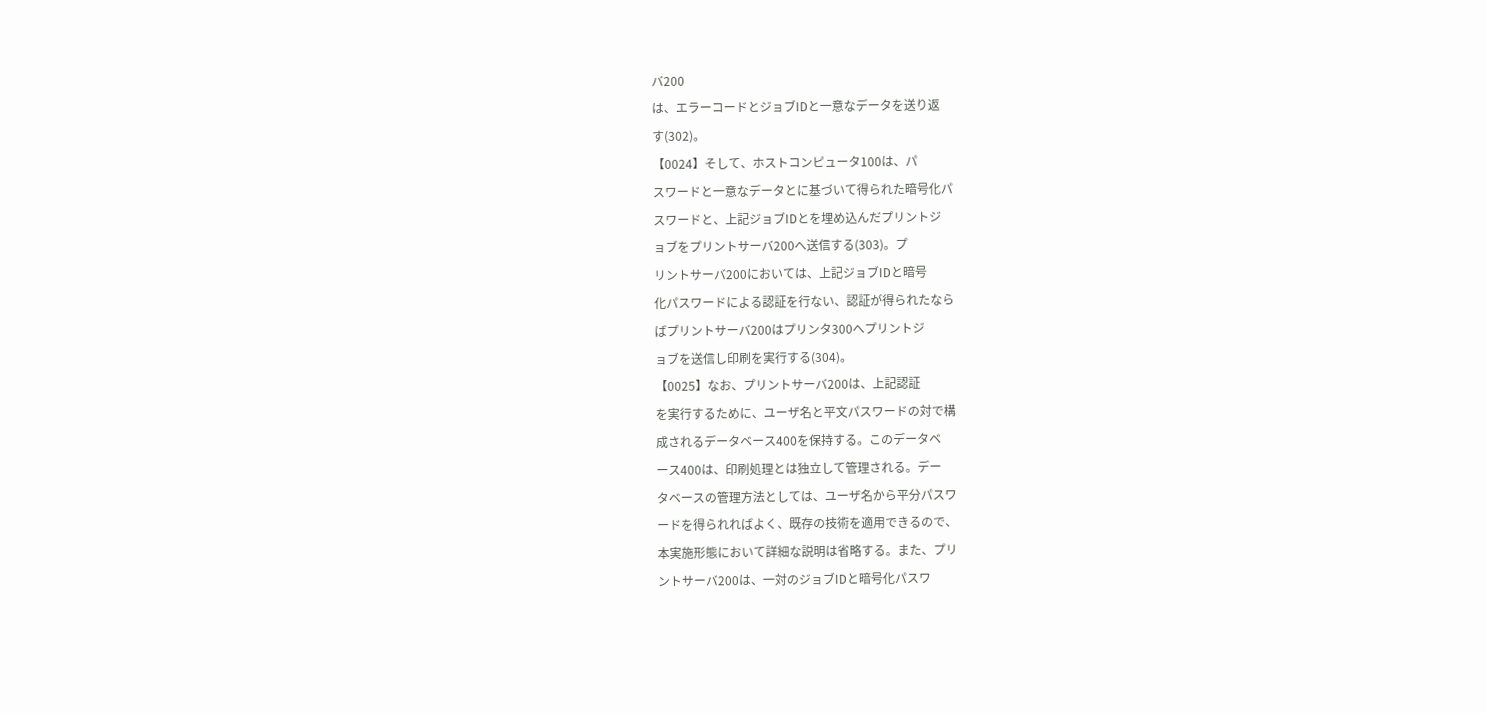バ200
は、エラーコードとジョブIDと一意なデータを送り返
す(302)。
【0024】そして、ホストコンピュータ100は、パ
スワードと一意なデータとに基づいて得られた暗号化パ
スワードと、上記ジョブIDとを埋め込んだプリントジ
ョブをプリントサーバ200へ送信する(303)。プ
リントサーバ200においては、上記ジョブIDと暗号
化パスワードによる認証を行ない、認証が得られたなら
ばプリントサーバ200はプリンタ300へプリントジ
ョブを送信し印刷を実行する(304)。
【0025】なお、プリントサーバ200は、上記認証
を実行するために、ユーザ名と平文パスワードの対で構
成されるデータベース400を保持する。このデータベ
ース400は、印刷処理とは独立して管理される。デー
タベースの管理方法としては、ユーザ名から平分パスワ
ードを得られればよく、既存の技術を適用できるので、
本実施形態において詳細な説明は省略する。また、プリ
ントサーバ200は、一対のジョブIDと暗号化パスワ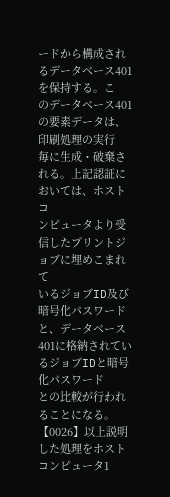ードから構成されるデータベース401を保持する。こ
のデータベース401の要素データは、印刷処理の実行
毎に生成・破棄される。上記認証においては、ホストコ
ンピュータより受信したプリントジョブに埋めこまれて
いるジョブID及び暗号化パスワードと、データベース
401に格納されているジョブIDと暗号化パスワード
との比較が行われることになる。
【0026】以上説明した処理をホストコンピュータ1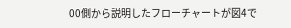00側から説明したフローチャートが図4で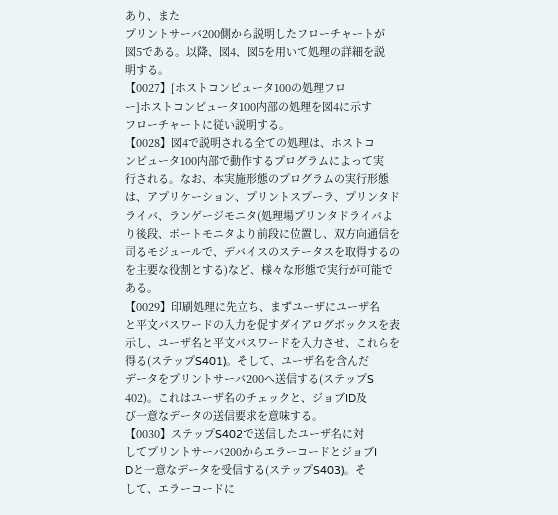あり、また
プリントサーバ200側から説明したフローチャートが
図5である。以降、図4、図5を用いて処理の詳細を説
明する。
【0027】[ホストコンピュータ100の処理フロ
ー]ホストコンピュータ100内部の処理を図4に示す
フローチャートに従い説明する。
【0028】図4で説明される全ての処理は、ホストコ
ンピュータ100内部で動作するプログラムによって実
行される。なお、本実施形態のプログラムの実行形態
は、アプリケーション、プリントスプーラ、プリンタド
ライバ、ランゲージモニタ(処理場プリンタドライバよ
り後段、ポートモニタより前段に位置し、双方向通信を
司るモジュールで、デバイスのステータスを取得するの
を主要な役割とする)など、様々な形態で実行が可能で
ある。
【0029】印刷処理に先立ち、まずユーザにユーザ名
と平文パスワードの入力を促すダイアログボックスを表
示し、ユーザ名と平文パスワードを入力させ、これらを
得る(ステップS401)。そして、ユーザ名を含んだ
データをプリントサーバ200へ送信する(ステップS
402)。これはユーザ名のチェックと、ジョブID及
び一意なデータの送信要求を意味する。
【0030】ステップS402で送信したユーザ名に対
してプリントサーバ200からエラーコードとジョブI
Dと一意なデータを受信する(ステップS403)。そ
して、エラーコードに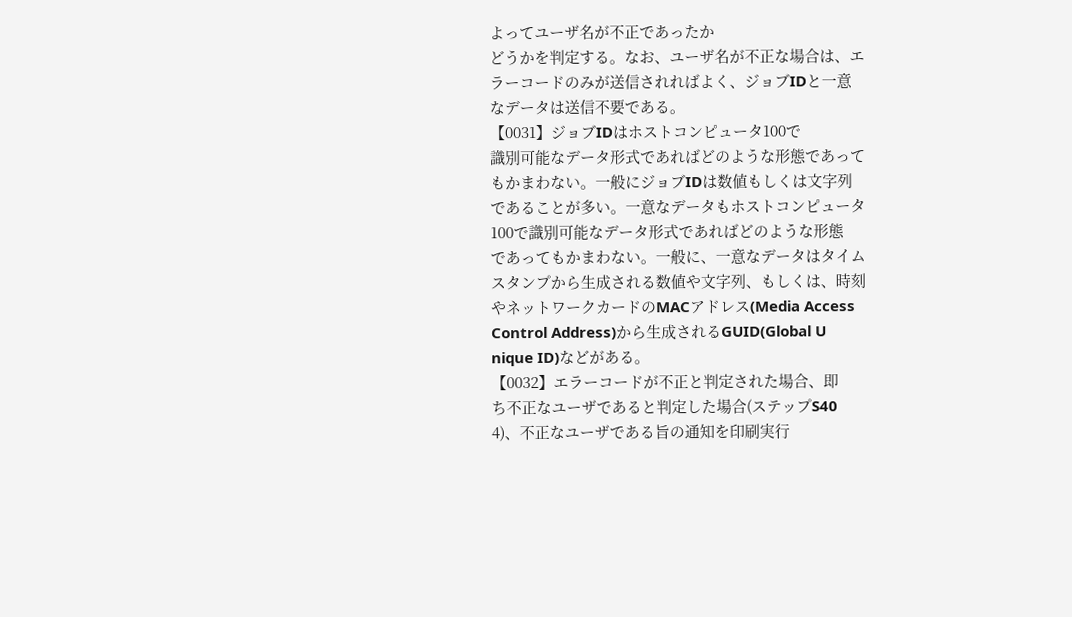よってユーザ名が不正であったか
どうかを判定する。なお、ユーザ名が不正な場合は、エ
ラーコードのみが送信されればよく、ジョブIDと一意
なデータは送信不要である。
【0031】ジョブIDはホストコンピュータ100で
識別可能なデータ形式であればどのような形態であって
もかまわない。一般にジョブIDは数値もしくは文字列
であることが多い。一意なデータもホストコンピュータ
100で識別可能なデータ形式であればどのような形態
であってもかまわない。一般に、一意なデータはタイム
スタンプから生成される数値や文字列、もしくは、時刻
やネットワークカードのMACアドレス(Media Access
Control Address)から生成されるGUID(Global U
nique ID)などがある。
【0032】エラーコードが不正と判定された場合、即
ち不正なユーザであると判定した場合(ステップS40
4)、不正なユーザである旨の通知を印刷実行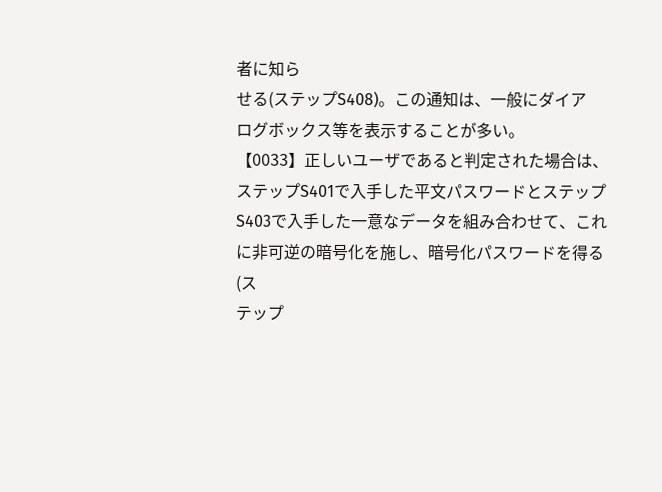者に知ら
せる(ステップS408)。この通知は、一般にダイア
ログボックス等を表示することが多い。
【0033】正しいユーザであると判定された場合は、
ステップS401で入手した平文パスワードとステップ
S403で入手した一意なデータを組み合わせて、これ
に非可逆の暗号化を施し、暗号化パスワードを得る(ス
テップ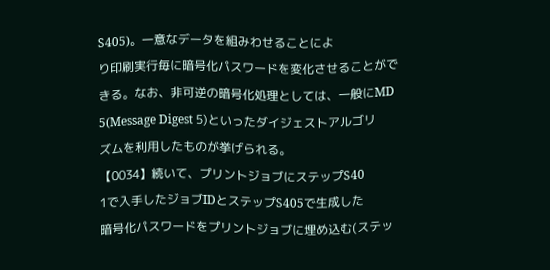S405)。一意なデータを組みわせることによ
り印刷実行毎に暗号化パスワードを変化させることがで
きる。なお、非可逆の暗号化処理としては、一般にMD
5(Message Digest 5)といったダイジェストアルゴリ
ズムを利用したものが挙げられる。
【0034】続いて、プリントジョブにステップS40
1で入手したジョブIDとステップS405で生成した
暗号化パスワードをプリントジョブに埋め込む(ステッ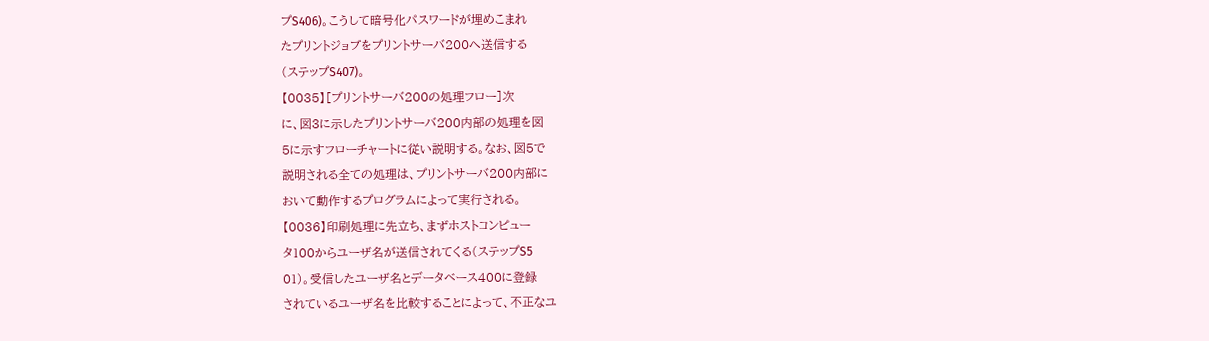プS406)。こうして暗号化パスワードが埋めこまれ
たプリントジョブをプリントサーバ200へ送信する
(ステップS407)。
【0035】[プリントサーバ200の処理フロー]次
に、図3に示したプリントサーバ200内部の処理を図
5に示すフローチャートに従い説明する。なお、図5で
説明される全ての処理は、プリントサーバ200内部に
おいて動作するプログラムによって実行される。
【0036】印刷処理に先立ち、まずホストコンピュー
タ100からユーザ名が送信されてくる(ステップS5
01)。受信したユーザ名とデータベース400に登録
されているユーザ名を比較することによって、不正なユ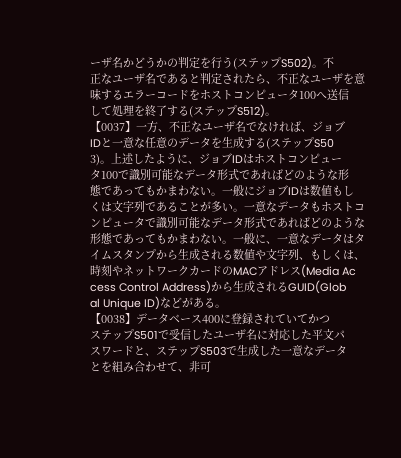ーザ名かどうかの判定を行う(ステップS502)。不
正なユーザ名であると判定されたら、不正なユーザを意
味するエラーコードをホストコンピュータ100へ送信
して処理を終了する(ステップS512)。
【0037】一方、不正なユーザ名でなければ、ジョブ
IDと一意な任意のデータを生成する(ステップS50
3)。上述したように、ジョブIDはホストコンピュー
タ100で識別可能なデータ形式であればどのような形
態であってもかまわない。一般にジョブIDは数値もし
くは文字列であることが多い。一意なデータもホストコ
ンピュータで識別可能なデータ形式であればどのような
形態であってもかまわない。一般に、一意なデータはタ
イムスタンプから生成される数値や文字列、もしくは、
時刻やネットワークカードのMACアドレス(Media Ac
cess Control Address)から生成されるGUID(Glob
al Unique ID)などがある。
【0038】データベース400に登録されていてかつ
ステップS501で受信したユーザ名に対応した平文パ
スワードと、ステップS503で生成した一意なデータ
とを組み合わせて、非可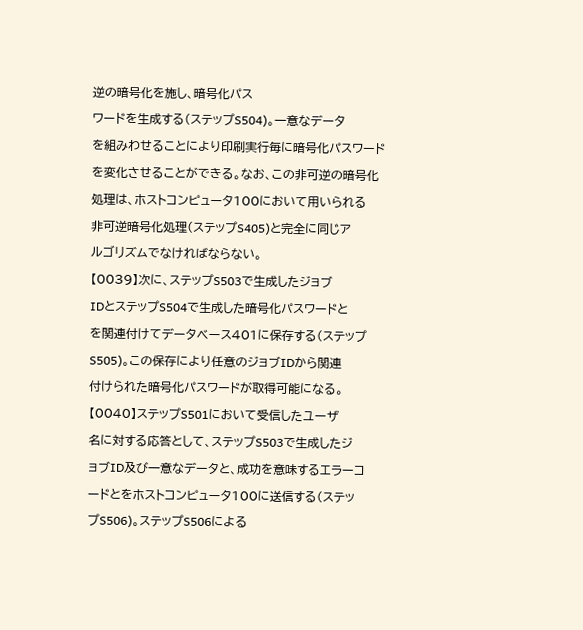逆の暗号化を施し、暗号化パス
ワードを生成する(ステップS504)。一意なデータ
を組みわせることにより印刷実行毎に暗号化パスワード
を変化させることができる。なお、この非可逆の暗号化
処理は、ホストコンピュータ100において用いられる
非可逆暗号化処理(ステップS405)と完全に同じア
ルゴリズムでなければならない。
【0039】次に、ステップS503で生成したジョブ
IDとステップS504で生成した暗号化パスワードと
を関連付けてデータベース401に保存する(ステップ
S505)。この保存により任意のジョブIDから関連
付けられた暗号化パスワードが取得可能になる。
【0040】ステップS501において受信したユーザ
名に対する応答として、ステップS503で生成したジ
ョブID及び一意なデータと、成功を意味するエラーコ
ードとをホストコンピュータ100に送信する(ステッ
プS506)。ステップS506による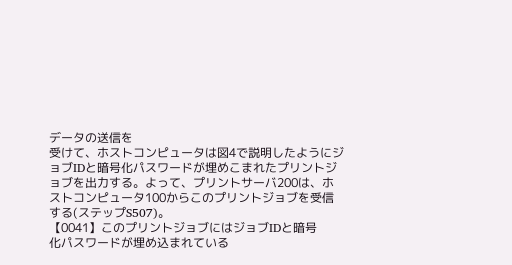データの送信を
受けて、ホストコンピュータは図4で説明したようにジ
ョブIDと暗号化パスワードが埋めこまれたプリントジ
ョブを出力する。よって、プリントサーバ200は、ホ
ストコンピュータ100からこのプリントジョブを受信
する(ステップS507)。
【0041】このプリントジョブにはジョブIDと暗号
化パスワードが埋め込まれている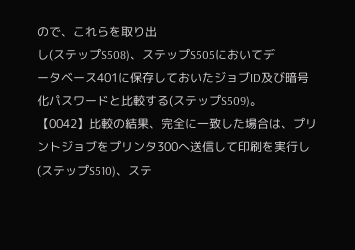ので、これらを取り出
し(ステップS508)、ステップS505においてデ
ータベース401に保存しておいたジョブID及び暗号
化パスワードと比較する(ステップS509)。
【0042】比較の結果、完全に一致した場合は、プリ
ントジョブをプリンタ300へ送信して印刷を実行し
(ステップS510)、ステ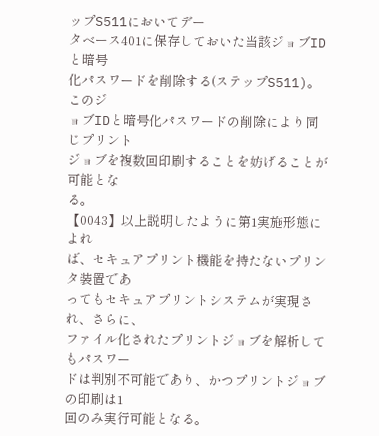ップS511においてデー
タベース401に保存しておいた当該ジョブIDと暗号
化パスワードを削除する(ステップS511)。このジ
ョブIDと暗号化パスワードの削除により同じプリント
ジョブを複数回印刷することを妨げることが可能とな
る。
【0043】以上説明したように第1実施形態によれ
ば、セキュアプリント機能を持たないプリンタ装置であ
ってもセキュアプリントシステムが実現され、さらに、
ファイル化されたプリントジョブを解析してもパスワー
ドは判別不可能であり、かつプリントジョブの印刷は1
回のみ実行可能となる。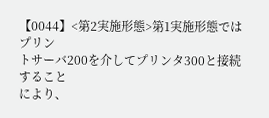【0044】<第2実施形態>第1実施形態ではプリン
トサーバ200を介してプリンタ300と接続すること
により、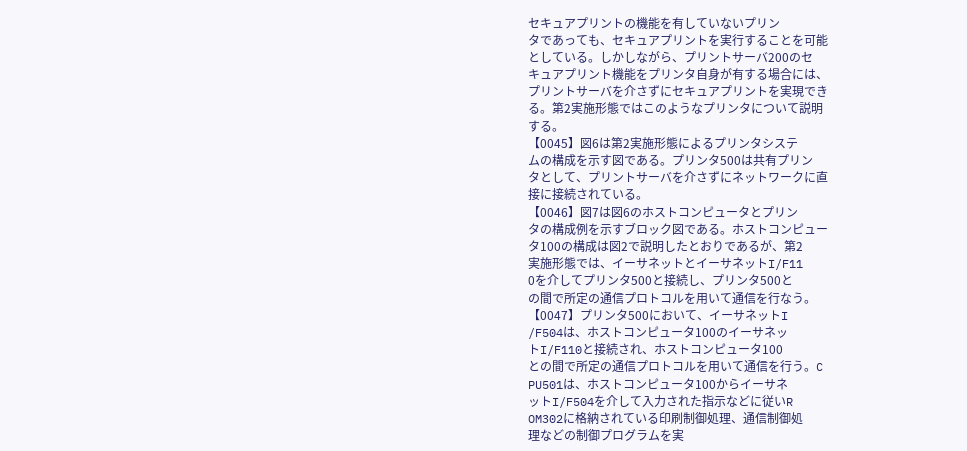セキュアプリントの機能を有していないプリン
タであっても、セキュアプリントを実行することを可能
としている。しかしながら、プリントサーバ200のセ
キュアプリント機能をプリンタ自身が有する場合には、
プリントサーバを介さずにセキュアプリントを実現でき
る。第2実施形態ではこのようなプリンタについて説明
する。
【0045】図6は第2実施形態によるプリンタシステ
ムの構成を示す図である。プリンタ500は共有プリン
タとして、プリントサーバを介さずにネットワークに直
接に接続されている。
【0046】図7は図6のホストコンピュータとプリン
タの構成例を示すブロック図である。ホストコンピュー
タ100の構成は図2で説明したとおりであるが、第2
実施形態では、イーサネットとイーサネットI/F11
0を介してプリンタ500と接続し、プリンタ500と
の間で所定の通信プロトコルを用いて通信を行なう。
【0047】プリンタ500において、イーサネットI
/F504は、ホストコンピュータ100のイーサネッ
トI/F110と接続され、ホストコンピュータ100
との間で所定の通信プロトコルを用いて通信を行う。C
PU501は、ホストコンピュータ100からイーサネ
ットI/F504を介して入力された指示などに従いR
OM302に格納されている印刷制御処理、通信制御処
理などの制御プログラムを実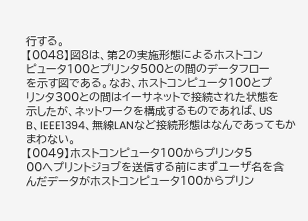行する。
【0048】図8は、第2の実施形態によるホストコン
ピュータ100とプリンタ500との間のデータフロー
を示す図である。なお、ホストコンピュータ100とプ
リンタ300との間はイーサネットで接続された状態を
示したが、ネットワークを構成するものであれば、US
B、IEEE1394、無線LANなど接続形態はなんであってもか
まわない。
【0049】ホストコンピュータ100からプリンタ5
00へプリントジョブを送信する前にまずユーザ名を含
んだデータがホストコンピュータ100からプリン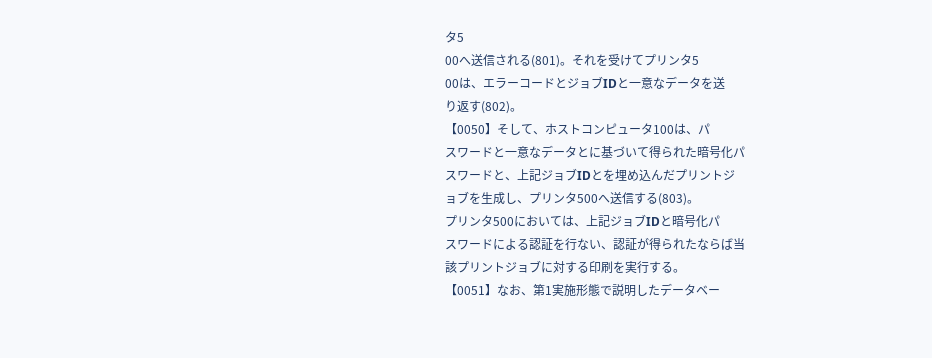タ5
00へ送信される(801)。それを受けてプリンタ5
00は、エラーコードとジョブIDと一意なデータを送
り返す(802)。
【0050】そして、ホストコンピュータ100は、パ
スワードと一意なデータとに基づいて得られた暗号化パ
スワードと、上記ジョブIDとを埋め込んだプリントジ
ョブを生成し、プリンタ500へ送信する(803)。
プリンタ500においては、上記ジョブIDと暗号化パ
スワードによる認証を行ない、認証が得られたならば当
該プリントジョブに対する印刷を実行する。
【0051】なお、第1実施形態で説明したデータベー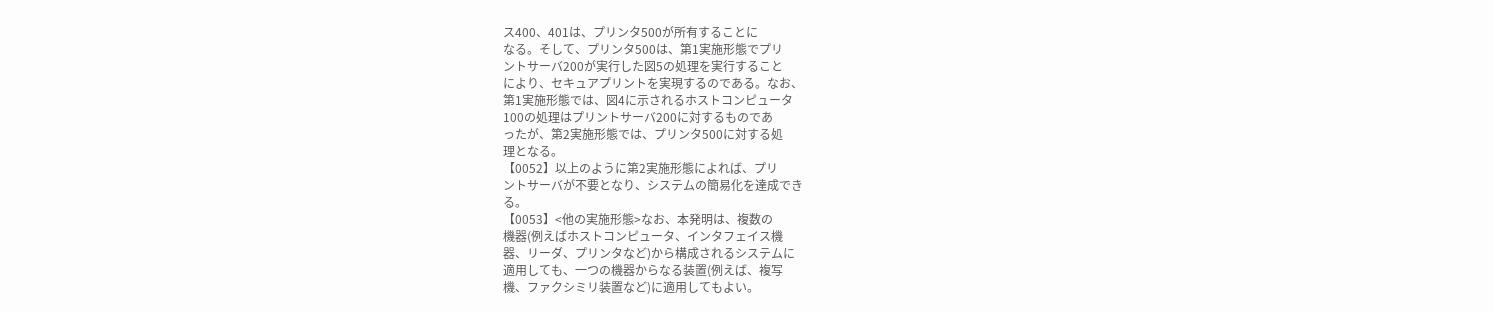ス400、401は、プリンタ500が所有することに
なる。そして、プリンタ500は、第1実施形態でプリ
ントサーバ200が実行した図5の処理を実行すること
により、セキュアプリントを実現するのである。なお、
第1実施形態では、図4に示されるホストコンピュータ
100の処理はプリントサーバ200に対するものであ
ったが、第2実施形態では、プリンタ500に対する処
理となる。
【0052】以上のように第2実施形態によれば、プリ
ントサーバが不要となり、システムの簡易化を達成でき
る。
【0053】<他の実施形態>なお、本発明は、複数の
機器(例えばホストコンピュータ、インタフェイス機
器、リーダ、プリンタなど)から構成されるシステムに
適用しても、一つの機器からなる装置(例えば、複写
機、ファクシミリ装置など)に適用してもよい。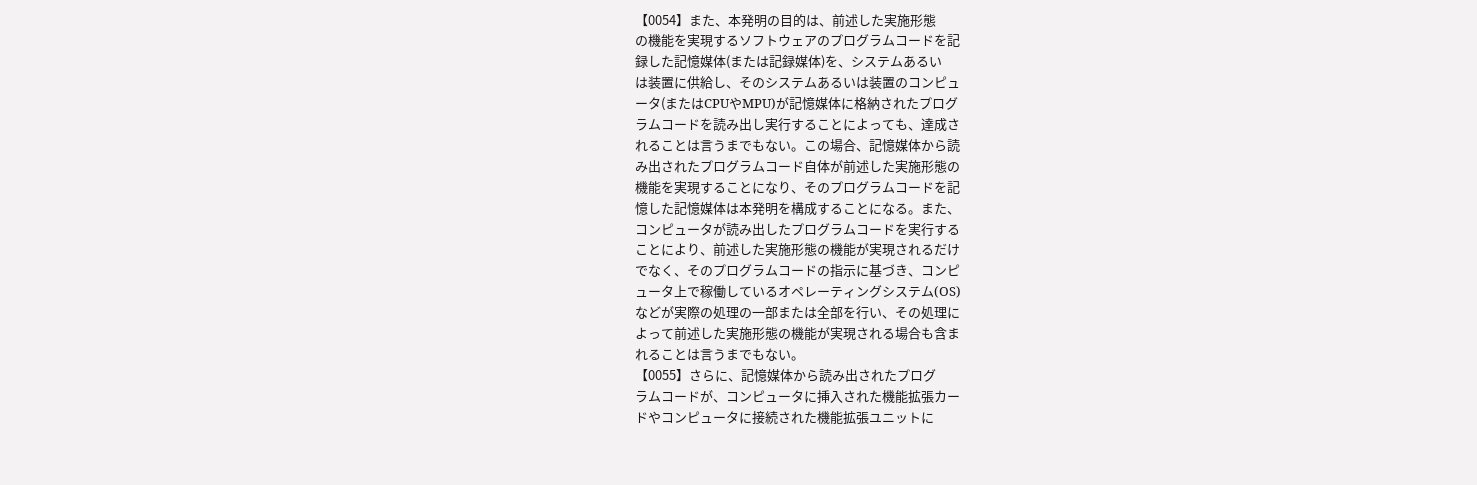【0054】また、本発明の目的は、前述した実施形態
の機能を実現するソフトウェアのプログラムコードを記
録した記憶媒体(または記録媒体)を、システムあるい
は装置に供給し、そのシステムあるいは装置のコンピュ
ータ(またはCPUやMPU)が記憶媒体に格納されたプログ
ラムコードを読み出し実行することによっても、達成さ
れることは言うまでもない。この場合、記憶媒体から読
み出されたプログラムコード自体が前述した実施形態の
機能を実現することになり、そのプログラムコードを記
憶した記憶媒体は本発明を構成することになる。また、
コンピュータが読み出したプログラムコードを実行する
ことにより、前述した実施形態の機能が実現されるだけ
でなく、そのプログラムコードの指示に基づき、コンピ
ュータ上で稼働しているオペレーティングシステム(OS)
などが実際の処理の一部または全部を行い、その処理に
よって前述した実施形態の機能が実現される場合も含ま
れることは言うまでもない。
【0055】さらに、記憶媒体から読み出されたプログ
ラムコードが、コンピュータに挿入された機能拡張カー
ドやコンピュータに接続された機能拡張ユニットに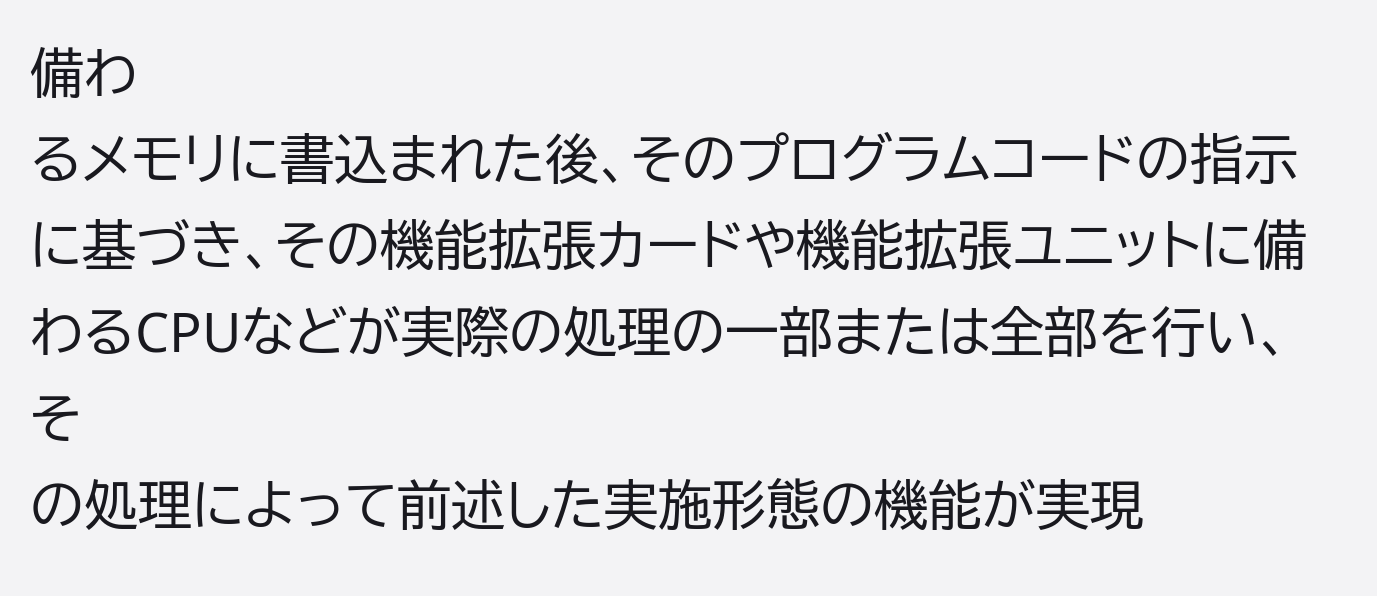備わ
るメモリに書込まれた後、そのプログラムコードの指示
に基づき、その機能拡張カードや機能拡張ユニットに備
わるCPUなどが実際の処理の一部または全部を行い、そ
の処理によって前述した実施形態の機能が実現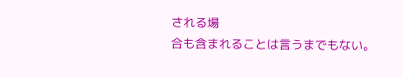される場
合も含まれることは言うまでもない。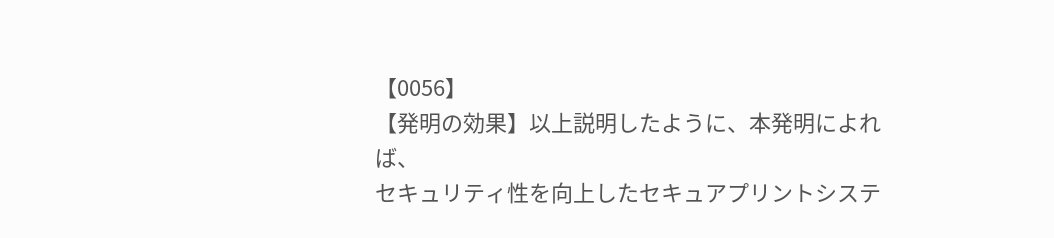【0056】
【発明の効果】以上説明したように、本発明によれば、
セキュリティ性を向上したセキュアプリントシステ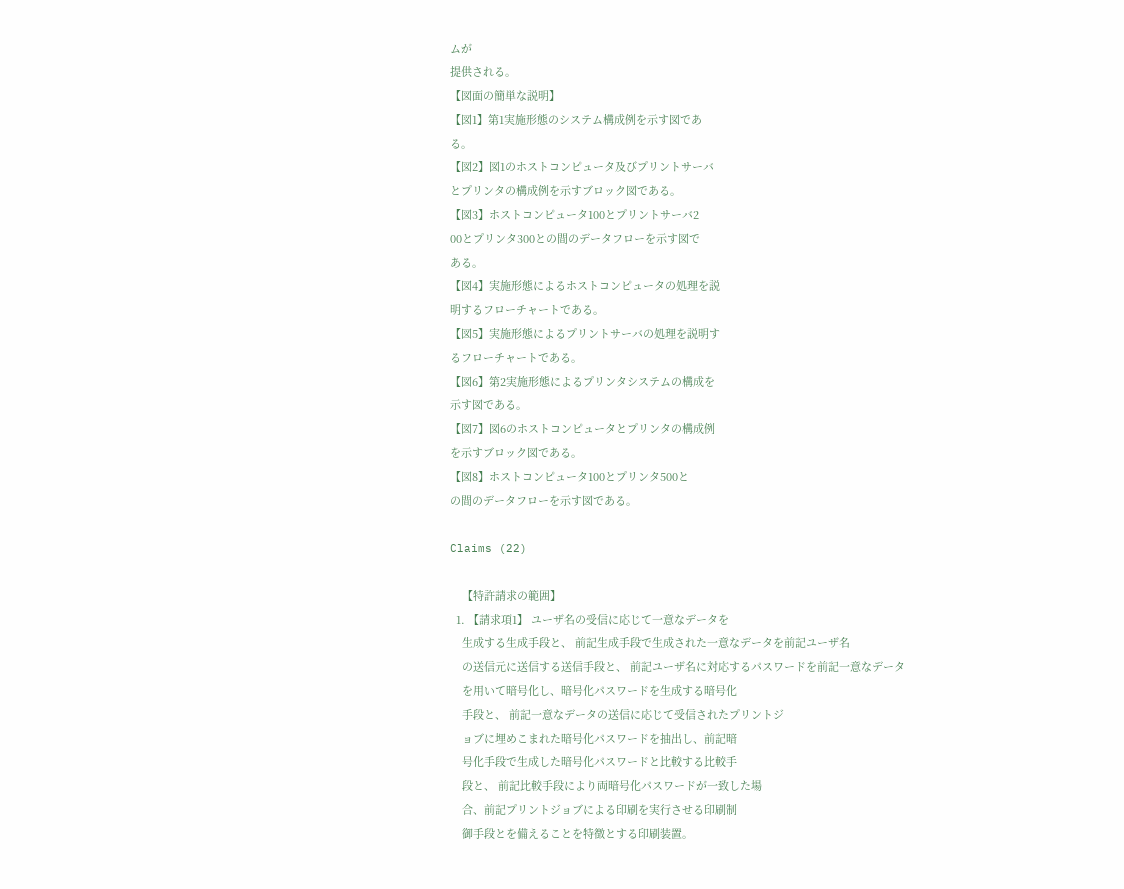ムが
提供される。
【図面の簡単な説明】
【図1】第1実施形態のシステム構成例を示す図であ
る。
【図2】図1のホストコンピュータ及びプリントサーバ
とプリンタの構成例を示すブロック図である。
【図3】ホストコンピュータ100とプリントサーバ2
00とプリンタ300との間のデータフローを示す図で
ある。
【図4】実施形態によるホストコンピュータの処理を説
明するフローチャートである。
【図5】実施形態によるプリントサーバの処理を説明す
るフローチャートである。
【図6】第2実施形態によるプリンタシステムの構成を
示す図である。
【図7】図6のホストコンピュータとプリンタの構成例
を示すブロック図である。
【図8】ホストコンピュータ100とプリンタ500と
の間のデータフローを示す図である。

Claims (22)

    【特許請求の範囲】
  1. 【請求項1】 ユーザ名の受信に応じて一意なデータを
    生成する生成手段と、 前記生成手段で生成された一意なデータを前記ユーザ名
    の送信元に送信する送信手段と、 前記ユーザ名に対応するパスワードを前記一意なデータ
    を用いて暗号化し、暗号化パスワードを生成する暗号化
    手段と、 前記一意なデータの送信に応じて受信されたプリントジ
    ョブに埋めこまれた暗号化パスワードを抽出し、前記暗
    号化手段で生成した暗号化パスワードと比較する比較手
    段と、 前記比較手段により両暗号化パスワードが一致した場
    合、前記プリントジョブによる印刷を実行させる印刷制
    御手段とを備えることを特徴とする印刷装置。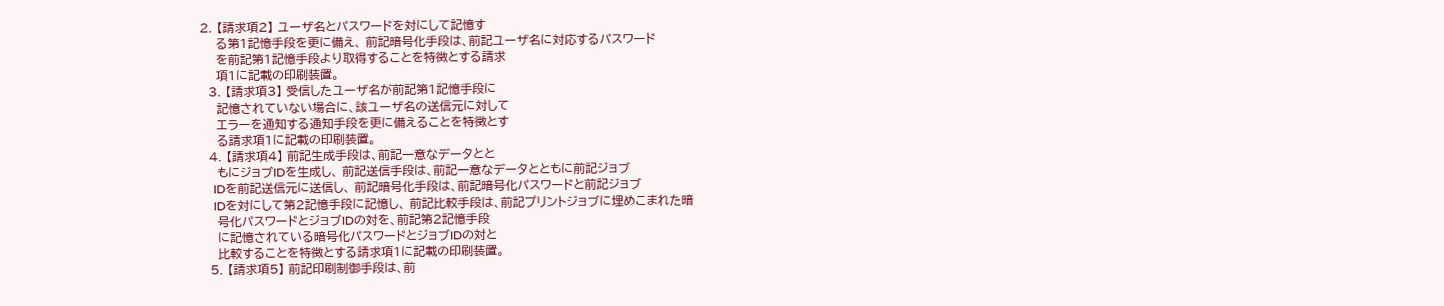2. 【請求項2】 ユーザ名とパスワードを対にして記憶す
    る第1記憶手段を更に備え、 前記暗号化手段は、前記ユーザ名に対応するパスワード
    を前記第1記憶手段より取得することを特徴とする請求
    項1に記載の印刷装置。
  3. 【請求項3】 受信したユーザ名が前記第1記憶手段に
    記憶されていない場合に、該ユーザ名の送信元に対して
    エラーを通知する通知手段を更に備えることを特徴とす
    る請求項1に記載の印刷装置。
  4. 【請求項4】 前記生成手段は、前記一意なデータとと
    もにジョブIDを生成し、 前記送信手段は、前記一意なデータとともに前記ジョブ
    IDを前記送信元に送信し、 前記暗号化手段は、前記暗号化パスワードと前記ジョブ
    IDを対にして第2記憶手段に記憶し、 前記比較手段は、前記プリントジョブに埋めこまれた暗
    号化パスワードとジョブIDの対を、前記第2記憶手段
    に記憶されている暗号化パスワードとジョブIDの対と
    比較することを特徴とする請求項1に記載の印刷装置。
  5. 【請求項5】 前記印刷制御手段は、前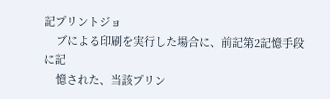記プリントジョ
    ブによる印刷を実行した場合に、前記第2記憶手段に記
    憶された、当該プリン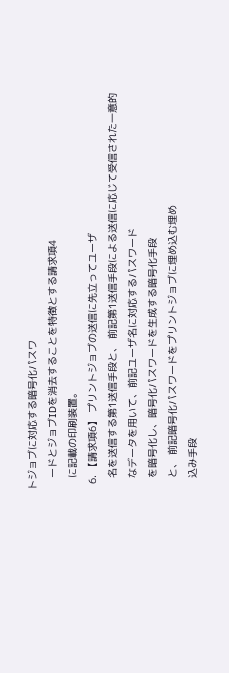トジョブに対応する暗号化パスワ
    ードとジョブIDを消去することを特徴とする請求項4
    に記載の印刷装置。
  6. 【請求項6】 プリントジョブの送信に先立ってユーザ
    名を送信する第1送信手段と、 前記第1送信手段による送信に応じて受信された一意的
    なデータを用いて、前記ユーザ名に対応するパスワード
    を暗号化し、暗号化パスワードを生成する暗号化手段
    と、 前記暗号化パスワードをプリントジョブに埋め込む埋め
    込み手段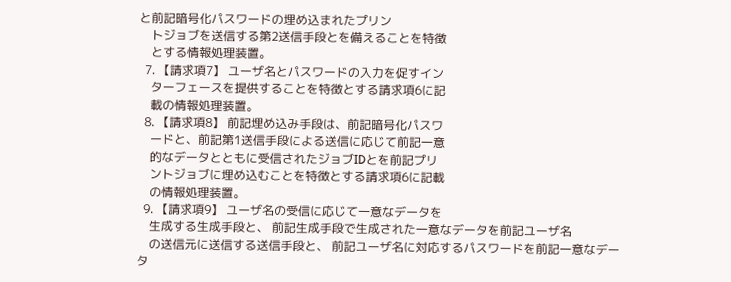と前記暗号化パスワードの埋め込まれたプリン
    トジョブを送信する第2送信手段とを備えることを特徴
    とする情報処理装置。
  7. 【請求項7】 ユーザ名とパスワードの入力を促すイン
    ターフェースを提供することを特徴とする請求項6に記
    載の情報処理装置。
  8. 【請求項8】 前記埋め込み手段は、前記暗号化パスワ
    ードと、前記第1送信手段による送信に応じて前記一意
    的なデータとともに受信されたジョブIDとを前記プリ
    ントジョブに埋め込むことを特徴とする請求項6に記載
    の情報処理装置。
  9. 【請求項9】 ユーザ名の受信に応じて一意なデータを
    生成する生成手段と、 前記生成手段で生成された一意なデータを前記ユーザ名
    の送信元に送信する送信手段と、 前記ユーザ名に対応するパスワードを前記一意なデータ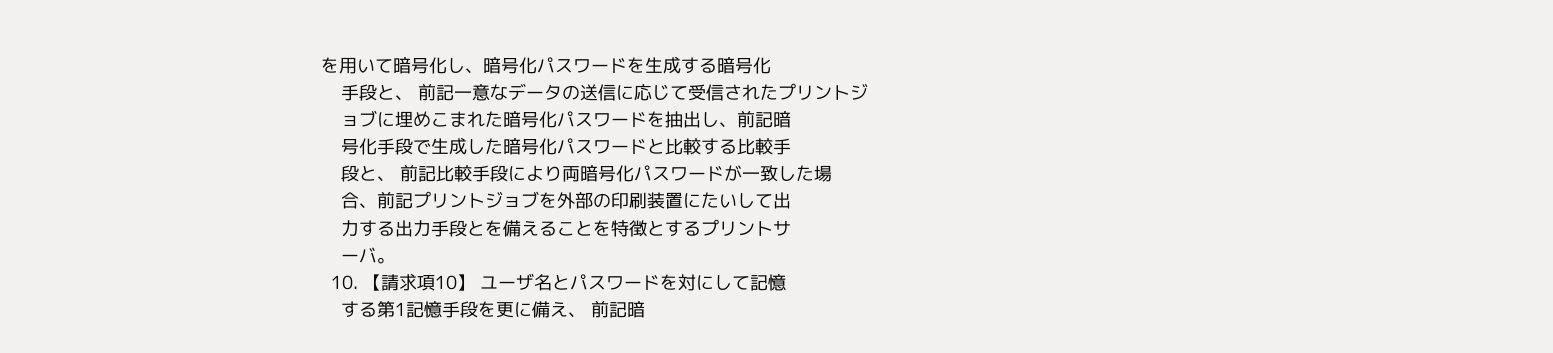を用いて暗号化し、暗号化パスワードを生成する暗号化
    手段と、 前記一意なデータの送信に応じて受信されたプリントジ
    ョブに埋めこまれた暗号化パスワードを抽出し、前記暗
    号化手段で生成した暗号化パスワードと比較する比較手
    段と、 前記比較手段により両暗号化パスワードが一致した場
    合、前記プリントジョブを外部の印刷装置にたいして出
    力する出力手段とを備えることを特徴とするプリントサ
    ーバ。
  10. 【請求項10】 ユーザ名とパスワードを対にして記憶
    する第1記憶手段を更に備え、 前記暗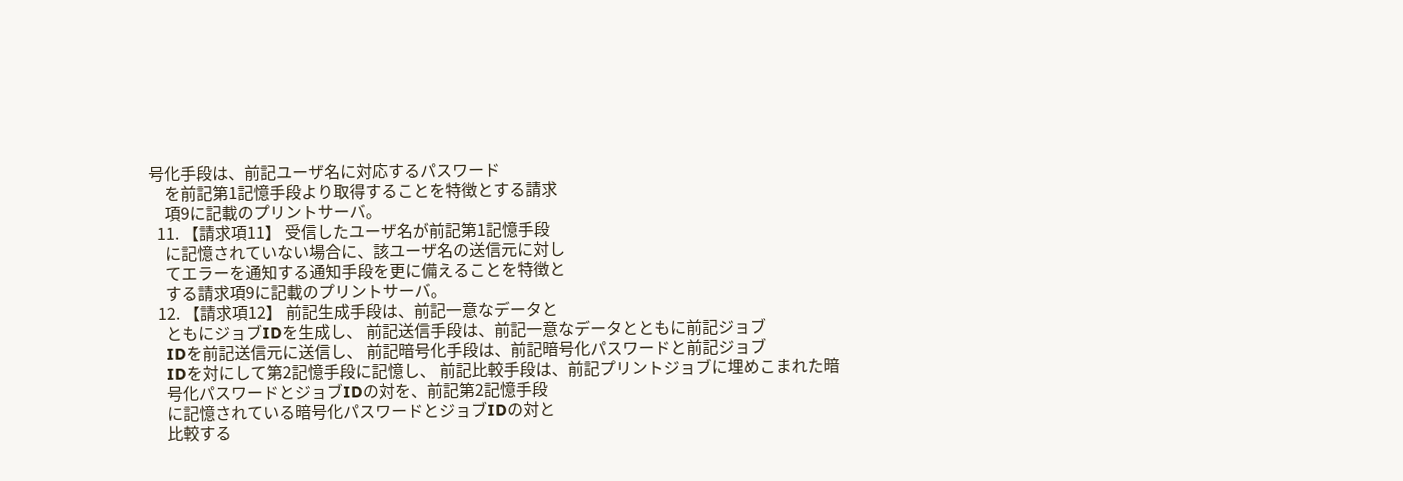号化手段は、前記ユーザ名に対応するパスワード
    を前記第1記憶手段より取得することを特徴とする請求
    項9に記載のプリントサーバ。
  11. 【請求項11】 受信したユーザ名が前記第1記憶手段
    に記憶されていない場合に、該ユーザ名の送信元に対し
    てエラーを通知する通知手段を更に備えることを特徴と
    する請求項9に記載のプリントサーバ。
  12. 【請求項12】 前記生成手段は、前記一意なデータと
    ともにジョブIDを生成し、 前記送信手段は、前記一意なデータとともに前記ジョブ
    IDを前記送信元に送信し、 前記暗号化手段は、前記暗号化パスワードと前記ジョブ
    IDを対にして第2記憶手段に記憶し、 前記比較手段は、前記プリントジョブに埋めこまれた暗
    号化パスワードとジョブIDの対を、前記第2記憶手段
    に記憶されている暗号化パスワードとジョブIDの対と
    比較する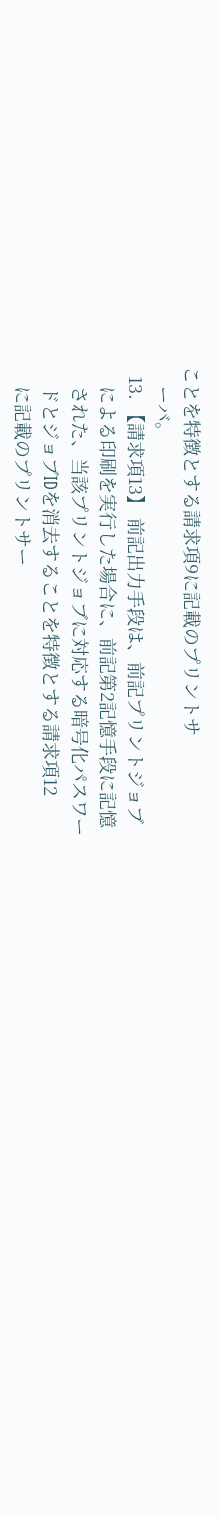ことを特徴とする請求項9に記載のプリントサ
    ーバ。
  13. 【請求項13】 前記出力手段は、前記プリントジョブ
    による印刷を実行した場合に、前記第2記憶手段に記憶
    された、当該プリントジョブに対応する暗号化パスワー
    ドとジョブIDを消去することを特徴とする請求項12
    に記載のプリントサー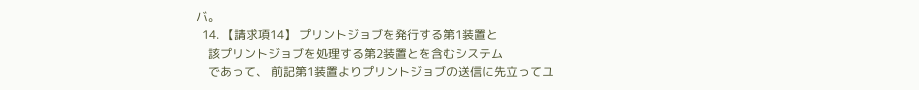バ。
  14. 【請求項14】 プリントジョブを発行する第1装置と
    該プリントジョブを処理する第2装置とを含むシステム
    であって、 前記第1装置よりプリントジョブの送信に先立ってユ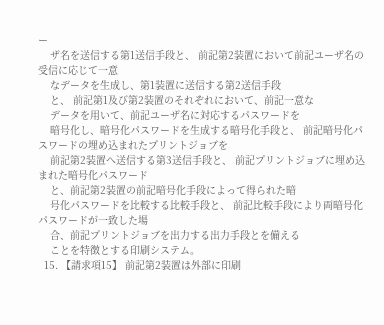ー
    ザ名を送信する第1送信手段と、 前記第2装置において前記ユーザ名の受信に応じて一意
    なデータを生成し、第1装置に送信する第2送信手段
    と、 前記第1及び第2装置のそれぞれにおいて、前記一意な
    データを用いて、前記ユーザ名に対応するパスワードを
    暗号化し、暗号化パスワードを生成する暗号化手段と、 前記暗号化パスワードの埋め込まれたプリントジョブを
    前記第2装置へ送信する第3送信手段と、 前記プリントジョブに埋め込まれた暗号化パスワード
    と、前記第2装置の前記暗号化手段によって得られた暗
    号化パスワードを比較する比較手段と、 前記比較手段により両暗号化パスワードが一致した場
    合、前記プリントジョブを出力する出力手段とを備える
    ことを特徴とする印刷システム。
  15. 【請求項15】 前記第2装置は外部に印刷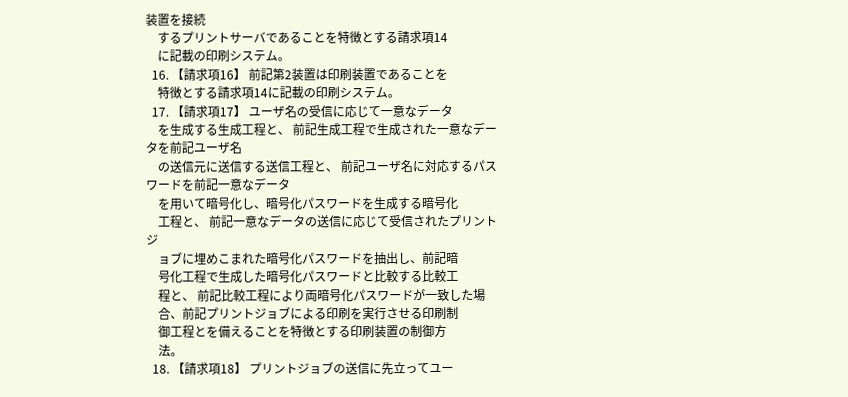装置を接続
    するプリントサーバであることを特徴とする請求項14
    に記載の印刷システム。
  16. 【請求項16】 前記第2装置は印刷装置であることを
    特徴とする請求項14に記載の印刷システム。
  17. 【請求項17】 ユーザ名の受信に応じて一意なデータ
    を生成する生成工程と、 前記生成工程で生成された一意なデータを前記ユーザ名
    の送信元に送信する送信工程と、 前記ユーザ名に対応するパスワードを前記一意なデータ
    を用いて暗号化し、暗号化パスワードを生成する暗号化
    工程と、 前記一意なデータの送信に応じて受信されたプリントジ
    ョブに埋めこまれた暗号化パスワードを抽出し、前記暗
    号化工程で生成した暗号化パスワードと比較する比較工
    程と、 前記比較工程により両暗号化パスワードが一致した場
    合、前記プリントジョブによる印刷を実行させる印刷制
    御工程とを備えることを特徴とする印刷装置の制御方
    法。
  18. 【請求項18】 プリントジョブの送信に先立ってユー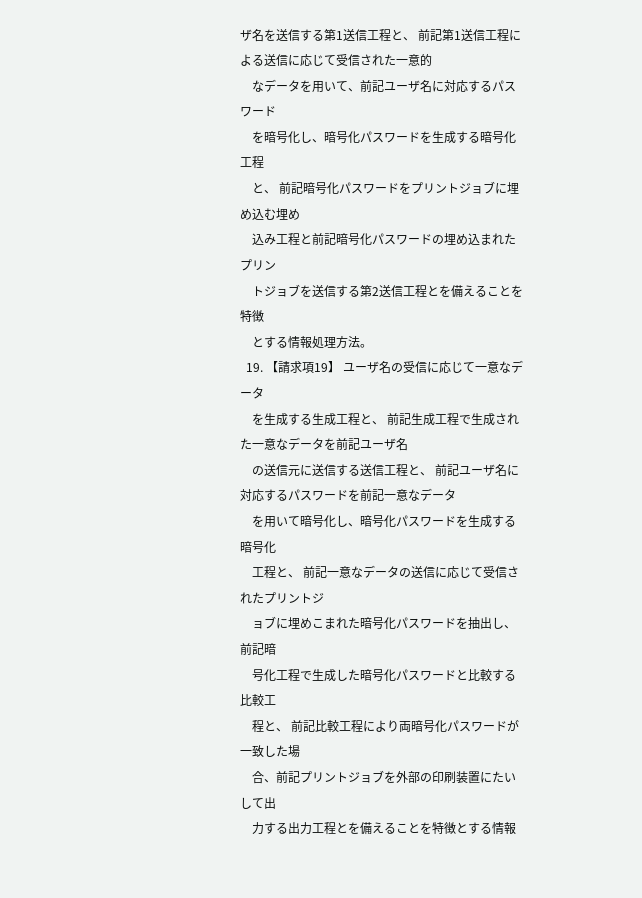ザ名を送信する第1送信工程と、 前記第1送信工程による送信に応じて受信された一意的
    なデータを用いて、前記ユーザ名に対応するパスワード
    を暗号化し、暗号化パスワードを生成する暗号化工程
    と、 前記暗号化パスワードをプリントジョブに埋め込む埋め
    込み工程と前記暗号化パスワードの埋め込まれたプリン
    トジョブを送信する第2送信工程とを備えることを特徴
    とする情報処理方法。
  19. 【請求項19】 ユーザ名の受信に応じて一意なデータ
    を生成する生成工程と、 前記生成工程で生成された一意なデータを前記ユーザ名
    の送信元に送信する送信工程と、 前記ユーザ名に対応するパスワードを前記一意なデータ
    を用いて暗号化し、暗号化パスワードを生成する暗号化
    工程と、 前記一意なデータの送信に応じて受信されたプリントジ
    ョブに埋めこまれた暗号化パスワードを抽出し、前記暗
    号化工程で生成した暗号化パスワードと比較する比較工
    程と、 前記比較工程により両暗号化パスワードが一致した場
    合、前記プリントジョブを外部の印刷装置にたいして出
    力する出力工程とを備えることを特徴とする情報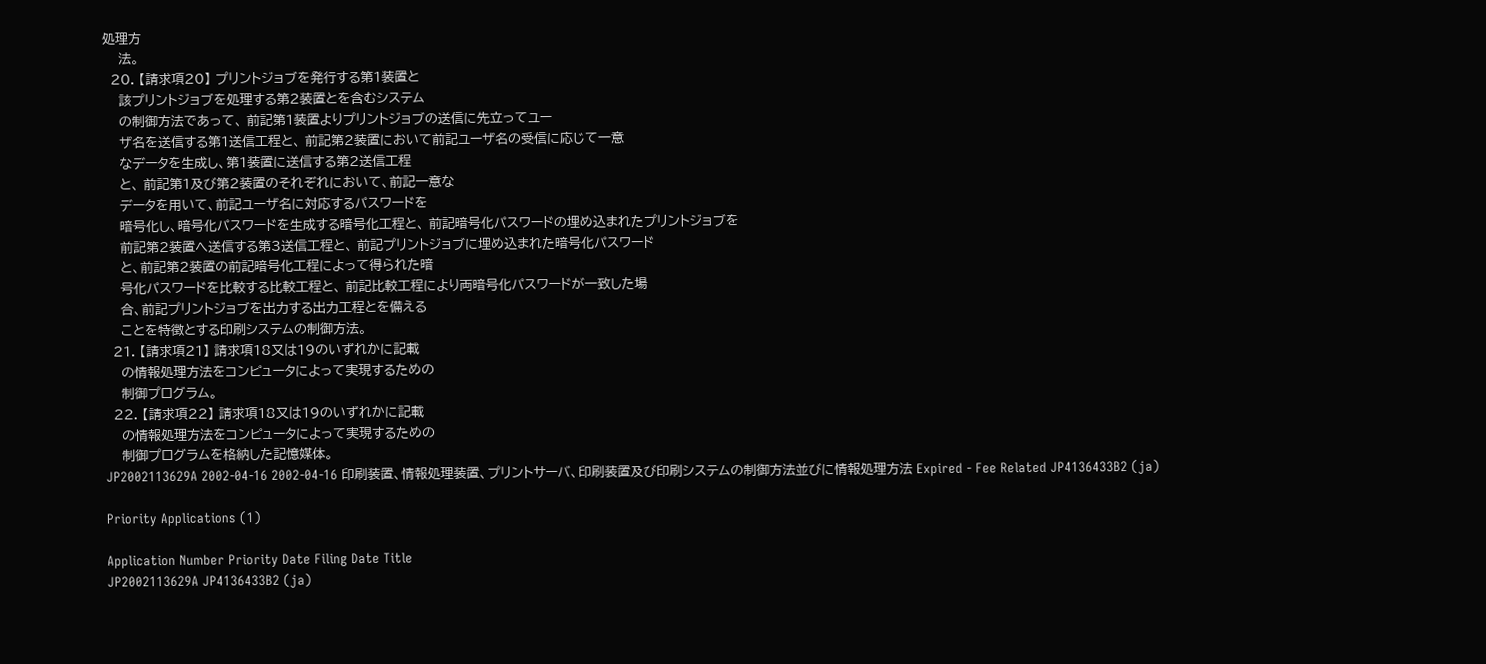処理方
    法。
  20. 【請求項20】 プリントジョブを発行する第1装置と
    該プリントジョブを処理する第2装置とを含むシステム
    の制御方法であって、 前記第1装置よりプリントジョブの送信に先立ってユー
    ザ名を送信する第1送信工程と、 前記第2装置において前記ユーザ名の受信に応じて一意
    なデータを生成し、第1装置に送信する第2送信工程
    と、 前記第1及び第2装置のそれぞれにおいて、前記一意な
    データを用いて、前記ユーザ名に対応するパスワードを
    暗号化し、暗号化パスワードを生成する暗号化工程と、 前記暗号化パスワードの埋め込まれたプリントジョブを
    前記第2装置へ送信する第3送信工程と、 前記プリントジョブに埋め込まれた暗号化パスワード
    と、前記第2装置の前記暗号化工程によって得られた暗
    号化パスワードを比較する比較工程と、 前記比較工程により両暗号化パスワードが一致した場
    合、前記プリントジョブを出力する出力工程とを備える
    ことを特徴とする印刷システムの制御方法。
  21. 【請求項21】 請求項18又は19のいずれかに記載
    の情報処理方法をコンピュータによって実現するための
    制御プログラム。
  22. 【請求項22】 請求項18又は19のいずれかに記載
    の情報処理方法をコンピュータによって実現するための
    制御プログラムを格納した記憶媒体。
JP2002113629A 2002-04-16 2002-04-16 印刷装置、情報処理装置、プリントサーバ、印刷装置及び印刷システムの制御方法並びに情報処理方法 Expired - Fee Related JP4136433B2 (ja)

Priority Applications (1)

Application Number Priority Date Filing Date Title
JP2002113629A JP4136433B2 (ja)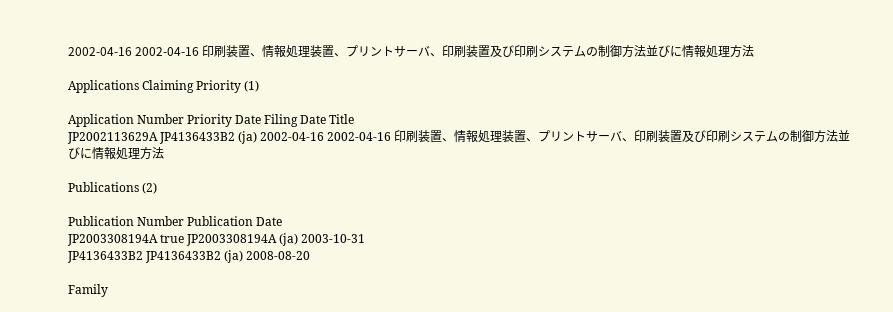2002-04-16 2002-04-16 印刷装置、情報処理装置、プリントサーバ、印刷装置及び印刷システムの制御方法並びに情報処理方法

Applications Claiming Priority (1)

Application Number Priority Date Filing Date Title
JP2002113629A JP4136433B2 (ja) 2002-04-16 2002-04-16 印刷装置、情報処理装置、プリントサーバ、印刷装置及び印刷システムの制御方法並びに情報処理方法

Publications (2)

Publication Number Publication Date
JP2003308194A true JP2003308194A (ja) 2003-10-31
JP4136433B2 JP4136433B2 (ja) 2008-08-20

Family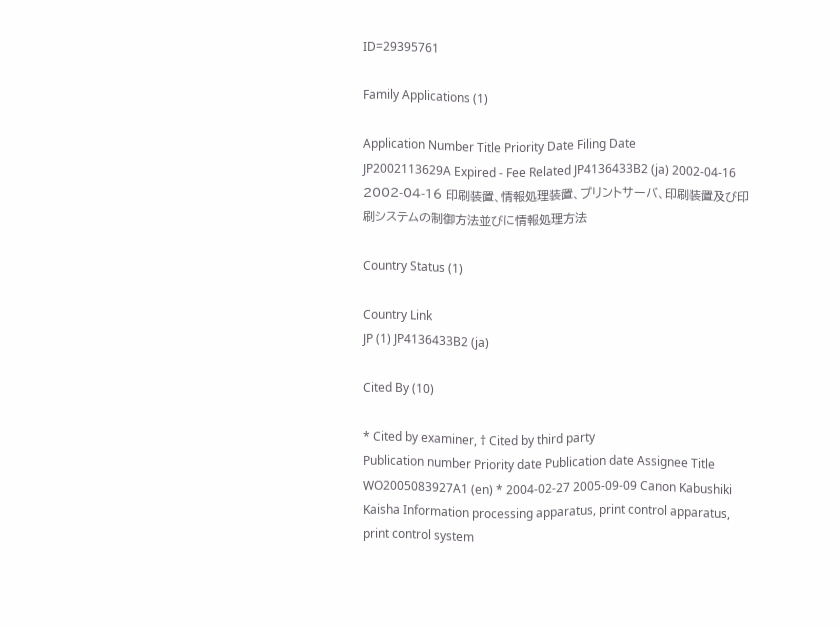ID=29395761

Family Applications (1)

Application Number Title Priority Date Filing Date
JP2002113629A Expired - Fee Related JP4136433B2 (ja) 2002-04-16 2002-04-16 印刷装置、情報処理装置、プリントサーバ、印刷装置及び印刷システムの制御方法並びに情報処理方法

Country Status (1)

Country Link
JP (1) JP4136433B2 (ja)

Cited By (10)

* Cited by examiner, † Cited by third party
Publication number Priority date Publication date Assignee Title
WO2005083927A1 (en) * 2004-02-27 2005-09-09 Canon Kabushiki Kaisha Information processing apparatus, print control apparatus, print control system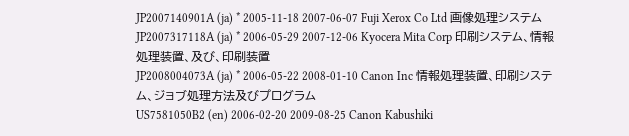JP2007140901A (ja) * 2005-11-18 2007-06-07 Fuji Xerox Co Ltd 画像処理システム
JP2007317118A (ja) * 2006-05-29 2007-12-06 Kyocera Mita Corp 印刷システム、情報処理装置、及び、印刷装置
JP2008004073A (ja) * 2006-05-22 2008-01-10 Canon Inc 情報処理装置、印刷システム、ジョブ処理方法及びプログラム
US7581050B2 (en) 2006-02-20 2009-08-25 Canon Kabushiki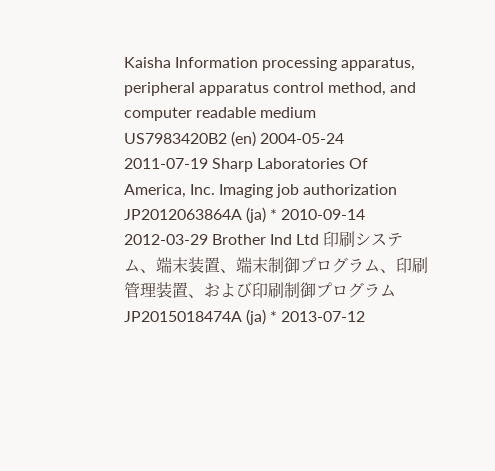Kaisha Information processing apparatus, peripheral apparatus control method, and computer readable medium
US7983420B2 (en) 2004-05-24 2011-07-19 Sharp Laboratories Of America, Inc. Imaging job authorization
JP2012063864A (ja) * 2010-09-14 2012-03-29 Brother Ind Ltd 印刷システム、端末装置、端末制御プログラム、印刷管理装置、および印刷制御プログラム
JP2015018474A (ja) * 2013-07-12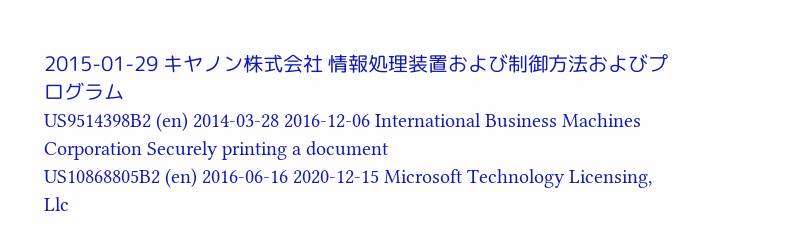2015-01-29 キヤノン株式会社 情報処理装置および制御方法およびプログラム
US9514398B2 (en) 2014-03-28 2016-12-06 International Business Machines Corporation Securely printing a document
US10868805B2 (en) 2016-06-16 2020-12-15 Microsoft Technology Licensing, Llc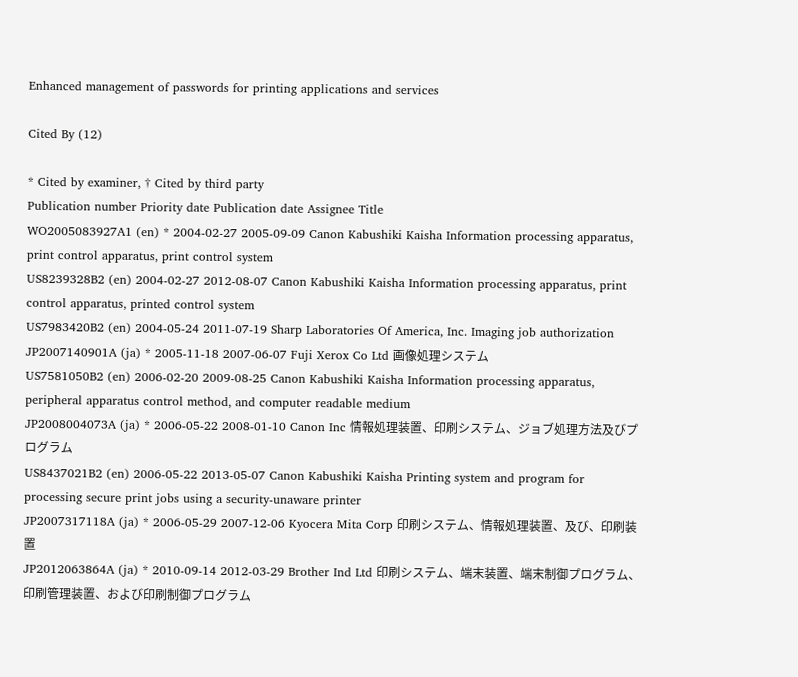Enhanced management of passwords for printing applications and services

Cited By (12)

* Cited by examiner, † Cited by third party
Publication number Priority date Publication date Assignee Title
WO2005083927A1 (en) * 2004-02-27 2005-09-09 Canon Kabushiki Kaisha Information processing apparatus, print control apparatus, print control system
US8239328B2 (en) 2004-02-27 2012-08-07 Canon Kabushiki Kaisha Information processing apparatus, print control apparatus, printed control system
US7983420B2 (en) 2004-05-24 2011-07-19 Sharp Laboratories Of America, Inc. Imaging job authorization
JP2007140901A (ja) * 2005-11-18 2007-06-07 Fuji Xerox Co Ltd 画像処理システム
US7581050B2 (en) 2006-02-20 2009-08-25 Canon Kabushiki Kaisha Information processing apparatus, peripheral apparatus control method, and computer readable medium
JP2008004073A (ja) * 2006-05-22 2008-01-10 Canon Inc 情報処理装置、印刷システム、ジョブ処理方法及びプログラム
US8437021B2 (en) 2006-05-22 2013-05-07 Canon Kabushiki Kaisha Printing system and program for processing secure print jobs using a security-unaware printer
JP2007317118A (ja) * 2006-05-29 2007-12-06 Kyocera Mita Corp 印刷システム、情報処理装置、及び、印刷装置
JP2012063864A (ja) * 2010-09-14 2012-03-29 Brother Ind Ltd 印刷システム、端末装置、端末制御プログラム、印刷管理装置、および印刷制御プログラム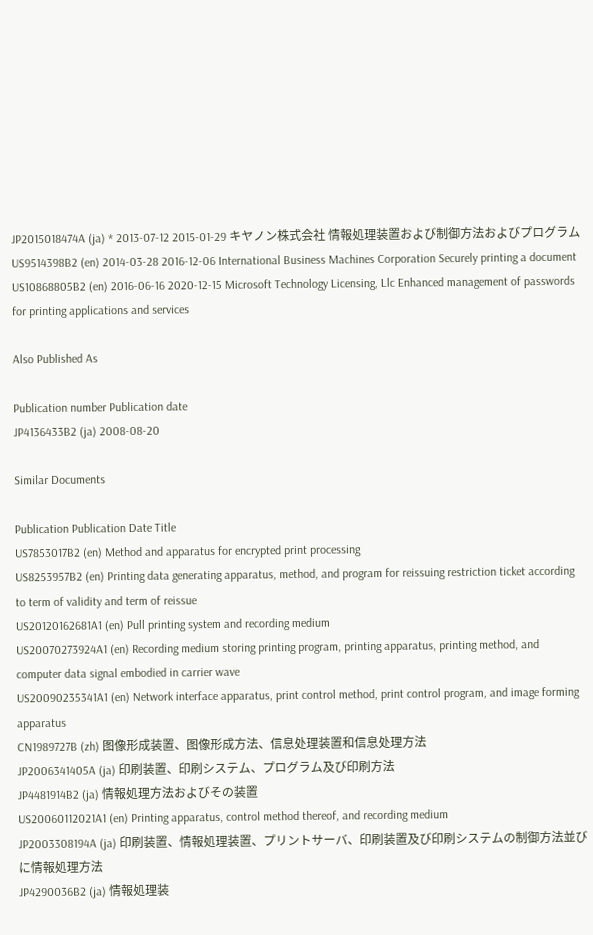JP2015018474A (ja) * 2013-07-12 2015-01-29 キヤノン株式会社 情報処理装置および制御方法およびプログラム
US9514398B2 (en) 2014-03-28 2016-12-06 International Business Machines Corporation Securely printing a document
US10868805B2 (en) 2016-06-16 2020-12-15 Microsoft Technology Licensing, Llc Enhanced management of passwords for printing applications and services

Also Published As

Publication number Publication date
JP4136433B2 (ja) 2008-08-20

Similar Documents

Publication Publication Date Title
US7853017B2 (en) Method and apparatus for encrypted print processing
US8253957B2 (en) Printing data generating apparatus, method, and program for reissuing restriction ticket according to term of validity and term of reissue
US20120162681A1 (en) Pull printing system and recording medium
US20070273924A1 (en) Recording medium storing printing program, printing apparatus, printing method, and computer data signal embodied in carrier wave
US20090235341A1 (en) Network interface apparatus, print control method, print control program, and image forming apparatus
CN1989727B (zh) 图像形成装置、图像形成方法、信息处理装置和信息处理方法
JP2006341405A (ja) 印刷装置、印刷システム、プログラム及び印刷方法
JP4481914B2 (ja) 情報処理方法およびその装置
US20060112021A1 (en) Printing apparatus, control method thereof, and recording medium
JP2003308194A (ja) 印刷装置、情報処理装置、プリントサーバ、印刷装置及び印刷システムの制御方法並びに情報処理方法
JP4290036B2 (ja) 情報処理装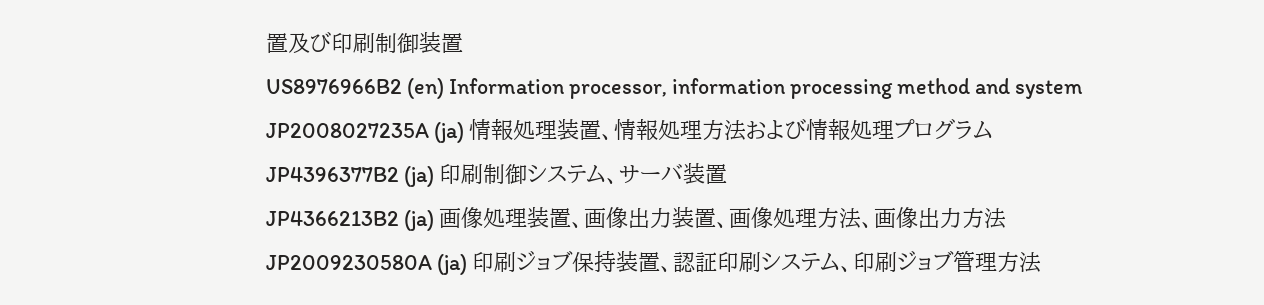置及び印刷制御装置
US8976966B2 (en) Information processor, information processing method and system
JP2008027235A (ja) 情報処理装置、情報処理方法および情報処理プログラム
JP4396377B2 (ja) 印刷制御システム、サーバ装置
JP4366213B2 (ja) 画像処理装置、画像出力装置、画像処理方法、画像出力方法
JP2009230580A (ja) 印刷ジョブ保持装置、認証印刷システム、印刷ジョブ管理方法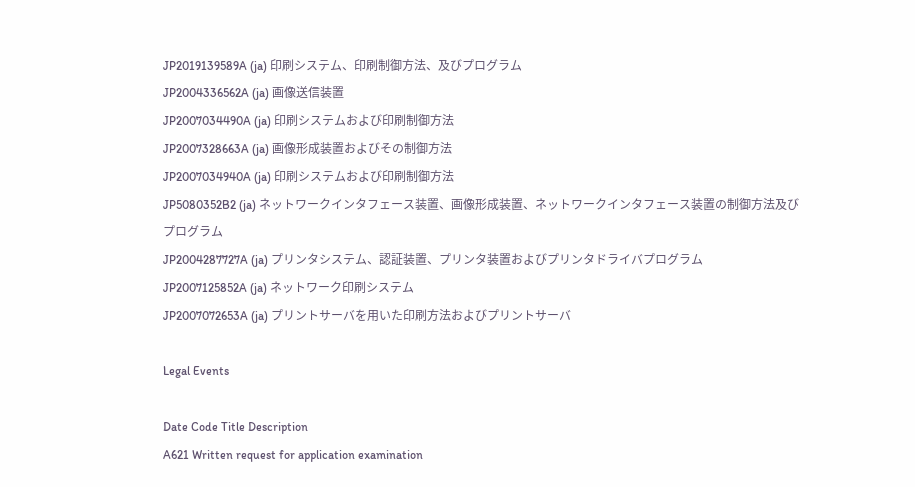JP2019139589A (ja) 印刷システム、印刷制御方法、及びプログラム
JP2004336562A (ja) 画像送信装置
JP2007034490A (ja) 印刷システムおよび印刷制御方法
JP2007328663A (ja) 画像形成装置およびその制御方法
JP2007034940A (ja) 印刷システムおよび印刷制御方法
JP5080352B2 (ja) ネットワークインタフェース装置、画像形成装置、ネットワークインタフェース装置の制御方法及びプログラム
JP2004287727A (ja) プリンタシステム、認証装置、プリンタ装置およびプリンタドライバプログラム
JP2007125852A (ja) ネットワーク印刷システム
JP2007072653A (ja) プリントサーバを用いた印刷方法およびプリントサーバ

Legal Events

Date Code Title Description
A621 Written request for application examination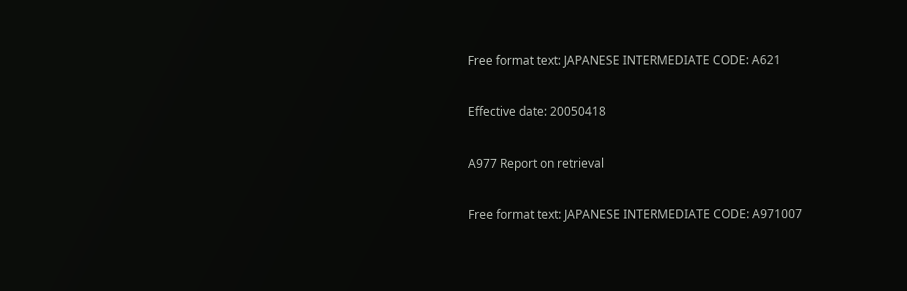Free format text: JAPANESE INTERMEDIATE CODE: A621

Effective date: 20050418

A977 Report on retrieval

Free format text: JAPANESE INTERMEDIATE CODE: A971007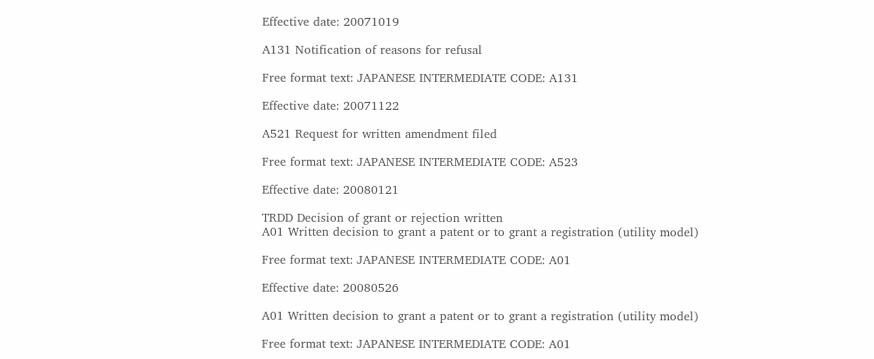Effective date: 20071019

A131 Notification of reasons for refusal

Free format text: JAPANESE INTERMEDIATE CODE: A131

Effective date: 20071122

A521 Request for written amendment filed

Free format text: JAPANESE INTERMEDIATE CODE: A523

Effective date: 20080121

TRDD Decision of grant or rejection written
A01 Written decision to grant a patent or to grant a registration (utility model)

Free format text: JAPANESE INTERMEDIATE CODE: A01

Effective date: 20080526

A01 Written decision to grant a patent or to grant a registration (utility model)

Free format text: JAPANESE INTERMEDIATE CODE: A01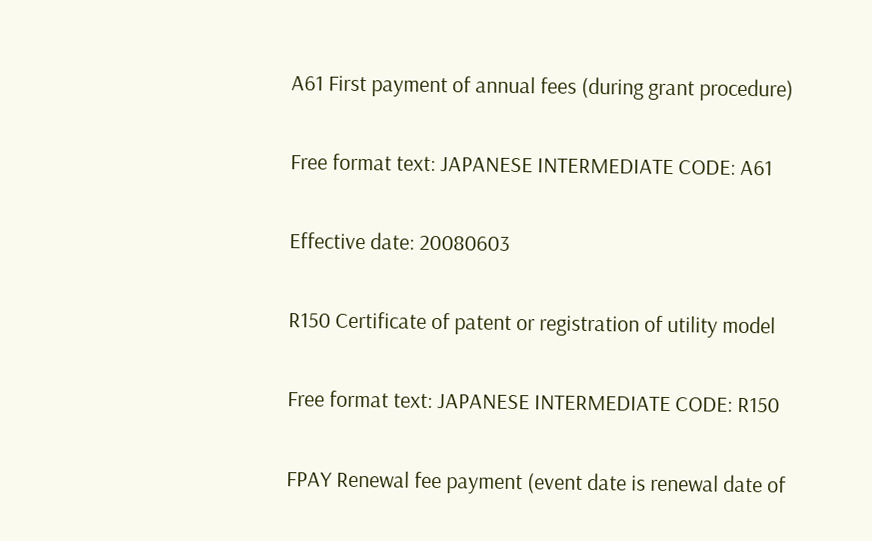A61 First payment of annual fees (during grant procedure)

Free format text: JAPANESE INTERMEDIATE CODE: A61

Effective date: 20080603

R150 Certificate of patent or registration of utility model

Free format text: JAPANESE INTERMEDIATE CODE: R150

FPAY Renewal fee payment (event date is renewal date of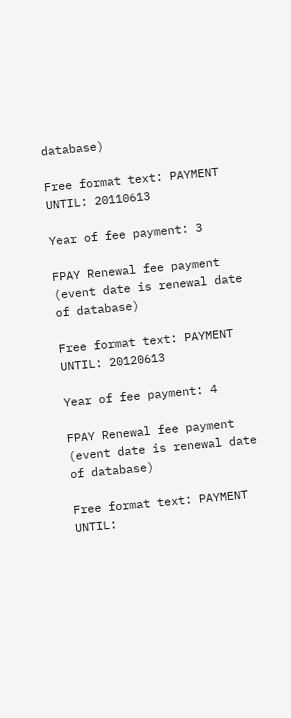database)

Free format text: PAYMENT UNTIL: 20110613

Year of fee payment: 3

FPAY Renewal fee payment (event date is renewal date of database)

Free format text: PAYMENT UNTIL: 20120613

Year of fee payment: 4

FPAY Renewal fee payment (event date is renewal date of database)

Free format text: PAYMENT UNTIL: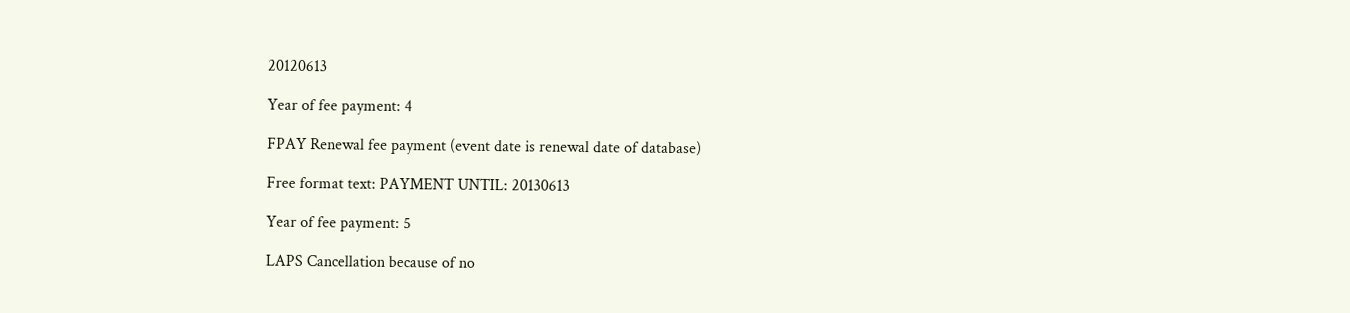20120613

Year of fee payment: 4

FPAY Renewal fee payment (event date is renewal date of database)

Free format text: PAYMENT UNTIL: 20130613

Year of fee payment: 5

LAPS Cancellation because of no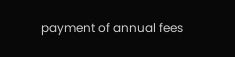payment of annual fees